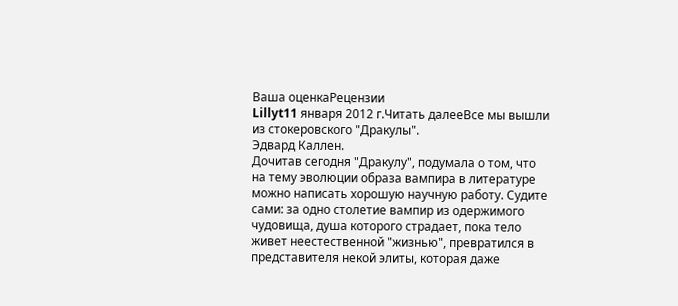Ваша оценкаРецензии
Lillyt11 января 2012 г.Читать далееВсе мы вышли из стокеровского "Дракулы".
Эдвард Каллен.
Дочитав сегодня "Дракулу", подумала о том, что на тему эволюции образа вампира в литературе можно написать хорошую научную работу. Судите сами: за одно столетие вампир из одержимого чудовища, душа которого страдает, пока тело живет неестественной "жизнью", превратился в представителя некой элиты, которая даже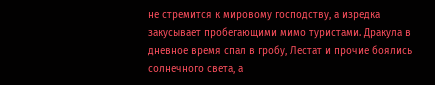не стремится к мировому господству, а изредка закусывает пробегающими мимо туристами. Дракула в дневное время спал в гробу, Лестат и прочие боялись солнечного света, а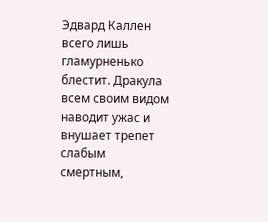Эдвард Каллен всего лишь гламурненько блестит. Дракула всем своим видом наводит ужас и внушает трепет слабым смертным,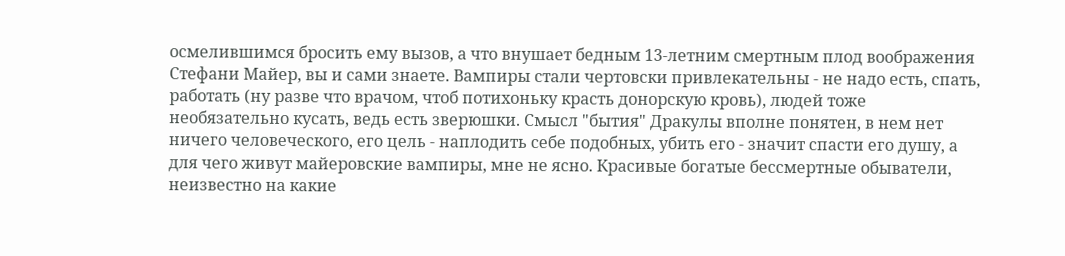осмелившимся бросить ему вызов, а что внушает бедным 13-летним смертным плод воображения Стефани Майер, вы и сами знаете. Вампиры стали чертовски привлекательны - не надо есть, спать, работать (ну разве что врачом, чтоб потихоньку красть донорскую кровь), людей тоже необязательно кусать, ведь есть зверюшки. Смысл "бытия" Дракулы вполне понятен, в нем нет ничего человеческого, его цель - наплодить себе подобных, убить его - значит спасти его душу, а для чего живут майеровские вампиры, мне не ясно. Красивые богатые бессмертные обыватели, неизвестно на какие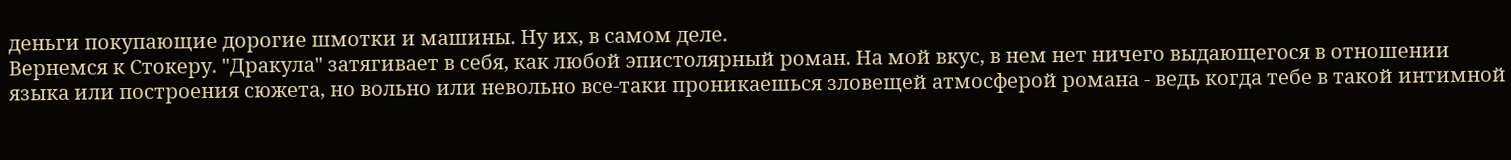деньги покупающие дорогие шмотки и машины. Ну их, в самом деле.
Вернемся к Стокеру. "Дракула" затягивает в себя, как любой эпистолярный роман. На мой вкус, в нем нет ничего выдающегося в отношении языка или построения сюжета, но вольно или невольно все-таки проникаешься зловещей атмосферой романа - ведь когда тебе в такой интимной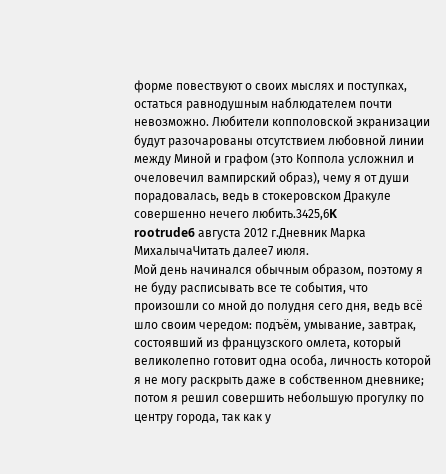форме повествуют о своих мыслях и поступках, остаться равнодушным наблюдателем почти невозможно. Любители копполовской экранизации будут разочарованы отсутствием любовной линии между Миной и графом (это Коппола усложнил и очеловечил вампирский образ), чему я от души порадовалась, ведь в стокеровском Дракуле совершенно нечего любить.3425,6K
rootrude6 августа 2012 г.Дневник Марка МихалычаЧитать далее7 июля.
Мой день начинался обычным образом, поэтому я не буду расписывать все те события, что произошли со мной до полудня сего дня, ведь всё шло своим чередом: подъём, умывание, завтрак, состоявший из французского омлета, который великолепно готовит одна особа, личность которой я не могу раскрыть даже в собственном дневнике; потом я решил совершить небольшую прогулку по центру города, так как у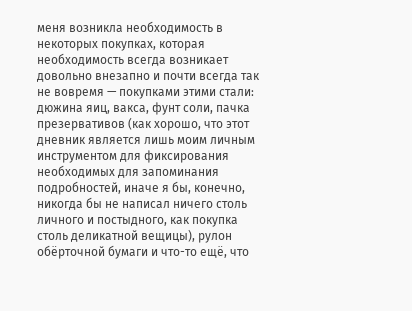меня возникла необходимость в некоторых покупках, которая необходимость всегда возникает довольно внезапно и почти всегда так не вовремя — покупками этими стали: дюжина яиц, вакса, фунт соли, пачка презервативов (как хорошо, что этот дневник является лишь моим личным инструментом для фиксирования необходимых для запоминания подробностей, иначе я бы, конечно, никогда бы не написал ничего столь личного и постыдного, как покупка столь деликатной вещицы), рулон обёрточной бумаги и что-то ещё, что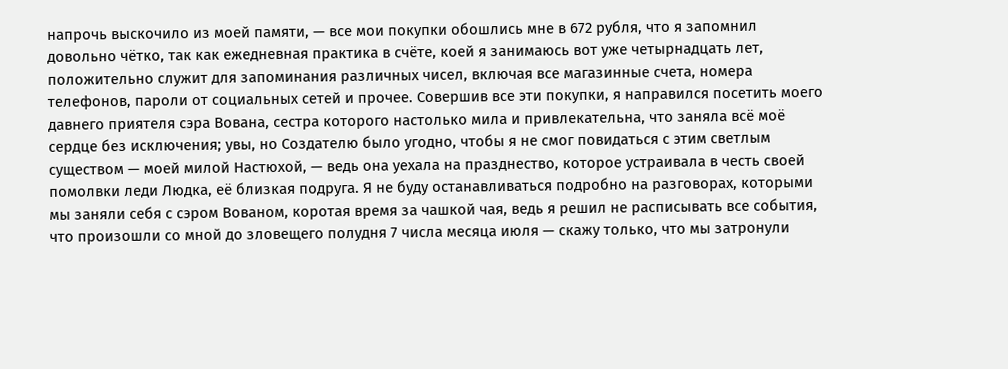напрочь выскочило из моей памяти, — все мои покупки обошлись мне в 672 рубля, что я запомнил довольно чётко, так как ежедневная практика в счёте, коей я занимаюсь вот уже четырнадцать лет, положительно служит для запоминания различных чисел, включая все магазинные счета, номера телефонов, пароли от социальных сетей и прочее. Совершив все эти покупки, я направился посетить моего давнего приятеля сэра Вована, сестра которого настолько мила и привлекательна, что заняла всё моё сердце без исключения; увы, но Создателю было угодно, чтобы я не смог повидаться с этим светлым существом — моей милой Настюхой, — ведь она уехала на празднество, которое устраивала в честь своей помолвки леди Людка, её близкая подруга. Я не буду останавливаться подробно на разговорах, которыми мы заняли себя с сэром Вованом, коротая время за чашкой чая, ведь я решил не расписывать все события, что произошли со мной до зловещего полудня 7 числа месяца июля — скажу только, что мы затронули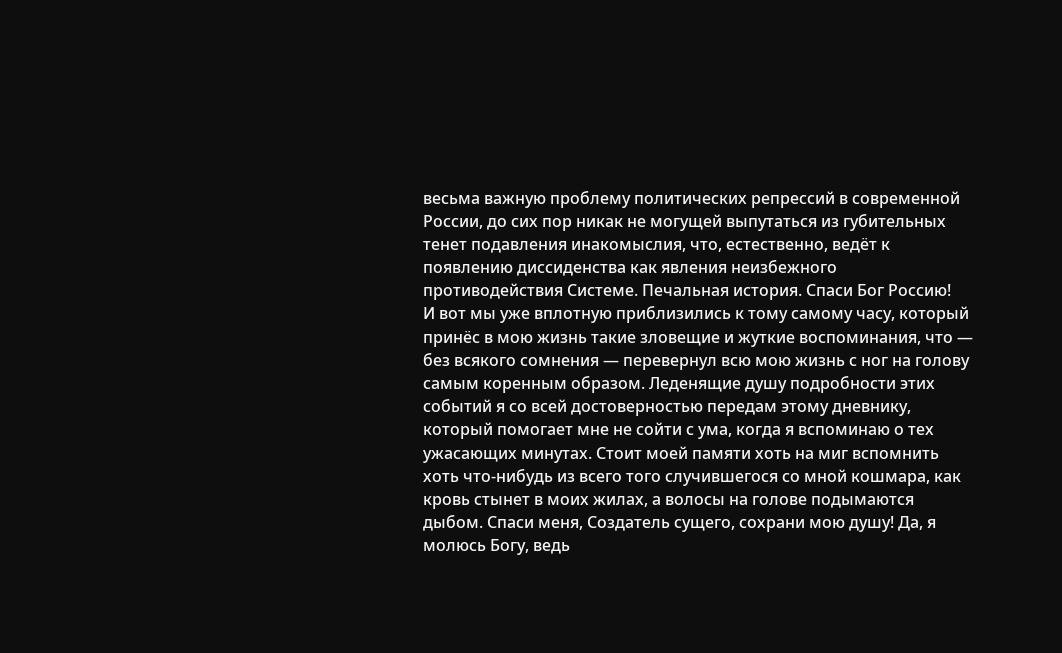весьма важную проблему политических репрессий в современной России, до сих пор никак не могущей выпутаться из губительных тенет подавления инакомыслия, что, естественно, ведёт к появлению диссиденства как явления неизбежного противодействия Системе. Печальная история. Спаси Бог Россию!
И вот мы уже вплотную приблизились к тому самому часу, который принёс в мою жизнь такие зловещие и жуткие воспоминания, что — без всякого сомнения — перевернул всю мою жизнь с ног на голову самым коренным образом. Леденящие душу подробности этих событий я со всей достоверностью передам этому дневнику, который помогает мне не сойти с ума, когда я вспоминаю о тех ужасающих минутах. Стоит моей памяти хоть на миг вспомнить хоть что-нибудь из всего того случившегося со мной кошмара, как кровь стынет в моих жилах, а волосы на голове подымаются дыбом. Спаси меня, Создатель сущего, сохрани мою душу! Да, я молюсь Богу, ведь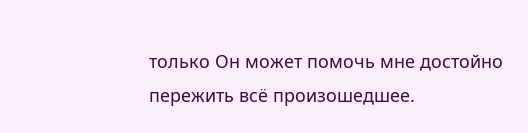только Он может помочь мне достойно пережить всё произошедшее.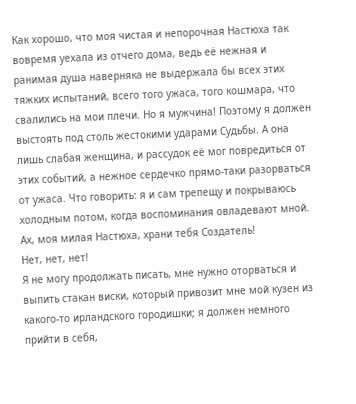Как хорошо, что моя чистая и непорочная Настюха так вовремя уехала из отчего дома, ведь её нежная и ранимая душа наверняка не выдержала бы всех этих тяжких испытаний, всего того ужаса, того кошмара, что свалились на мои плечи. Но я мужчина! Поэтому я должен выстоять под столь жестокими ударами Судьбы. А она лишь слабая женщина, и рассудок её мог повредиться от этих событий, а нежное сердечко прямо-таки разорваться от ужаса. Что говорить: я и сам трепещу и покрываюсь холодным потом, когда воспоминания овладевают мной. Ах, моя милая Настюха, храни тебя Создатель!
Нет, нет, нет!
Я не могу продолжать писать, мне нужно оторваться и выпить стакан виски, который привозит мне мой кузен из какого-то ирландского городишки; я должен немного прийти в себя,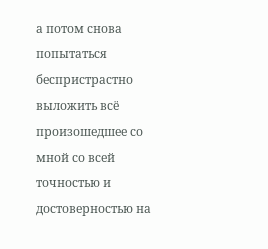а потом снова попытаться беспристрастно выложить всё произошедшее со мной со всей точностью и достоверностью на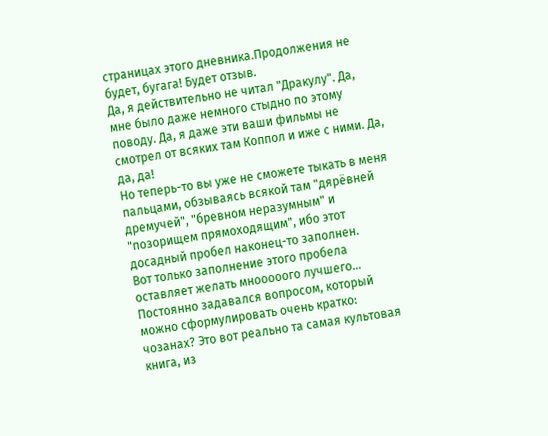страницах этого дневника.Продолжения не будет, бугага! Будет отзыв.
Да, я действительно не читал "Дракулу". Да, мне было даже немного стыдно по этому поводу. Да, я даже эти ваши фильмы не смотрел от всяких там Коппол и иже с ними. Да, да, да!
Но теперь-то вы уже не сможете тыкать в меня пальцами, обзываясь всякой там "дярёвней дремучей", "бревном неразумным" и "позорищем прямоходящим", ибо этот досадный пробел наконец-то заполнен.
Вот только заполнение этого пробела оставляет желать мнооооого лучшего...
Постоянно задавался вопросом, который можно сформулировать очень кратко: чозанах? Это вот реально та самая культовая книга, из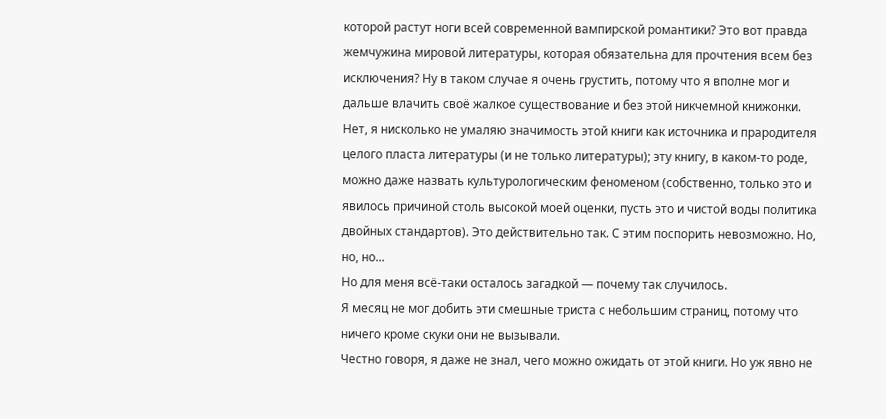которой растут ноги всей современной вампирской романтики? Это вот правда жемчужина мировой литературы, которая обязательна для прочтения всем без исключения? Ну в таком случае я очень грустить, потому что я вполне мог и дальше влачить своё жалкое существование и без этой никчемной книжонки.
Нет, я нисколько не умаляю значимость этой книги как источника и прародителя целого пласта литературы (и не только литературы); эту книгу, в каком-то роде, можно даже назвать культурологическим феноменом (собственно, только это и явилось причиной столь высокой моей оценки, пусть это и чистой воды политика двойных стандартов). Это действительно так. С этим поспорить невозможно. Но, но, но...
Но для меня всё-таки осталось загадкой — почему так случилось.
Я месяц не мог добить эти смешные триста с небольшим страниц, потому что ничего кроме скуки они не вызывали.
Честно говоря, я даже не знал, чего можно ожидать от этой книги. Но уж явно не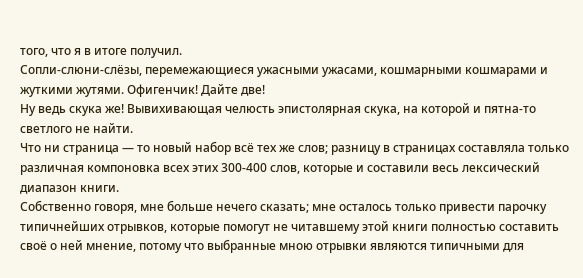того, что я в итоге получил.
Сопли-слюни-слёзы, перемежающиеся ужасными ужасами, кошмарными кошмарами и жуткими жутями. Офигенчик! Дайте две!
Ну ведь скука же! Вывихивающая челюсть эпистолярная скука, на которой и пятна-то светлого не найти.
Что ни страница — то новый набор всё тех же слов; разницу в страницах составляла только различная компоновка всех этих 300-400 слов, которые и составили весь лексический диапазон книги.
Собственно говоря, мне больше нечего сказать; мне осталось только привести парочку типичнейших отрывков, которые помогут не читавшему этой книги полностью составить своё о ней мнение, потому что выбранные мною отрывки являются типичными для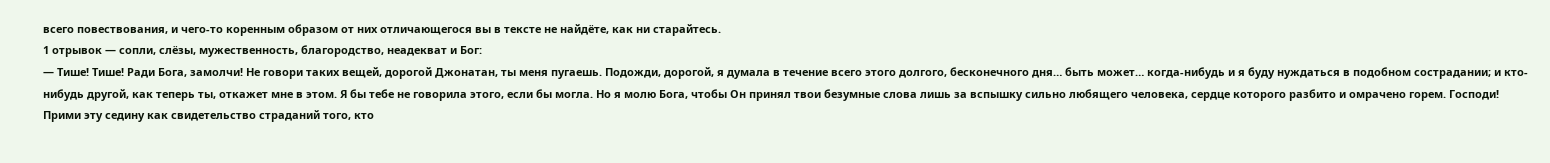всего повествования, и чего-то коренным образом от них отличающегося вы в тексте не найдёте, как ни старайтесь.
1 отрывок — сопли, слёзы, мужественность, благородство, неадекват и Бог:
— Тише! Тише! Ради Бога, замолчи! Не говори таких вещей, дорогой Джонатан, ты меня пугаешь. Подожди, дорогой, я думала в течение всего этого долгого, бесконечного дня… быть может… когда-нибудь и я буду нуждаться в подобном сострадании; и кто-нибудь другой, как теперь ты, откажет мне в этом. Я бы тебе не говорила этого, если бы могла. Но я молю Бога, чтобы Он принял твои безумные слова лишь за вспышку сильно любящего человека, сердце которого разбито и омрачено горем. Господи! Прими эту седину как свидетельство страданий того, кто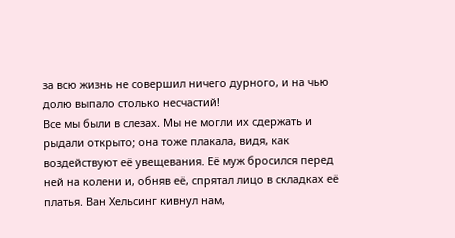за всю жизнь не совершил ничего дурного, и на чью долю выпало столько несчастий!
Все мы были в слезах. Мы не могли их сдержать и рыдали открыто; она тоже плакала, видя, как воздействуют её увещевания. Её муж бросился перед ней на колени и, обняв её, спрятал лицо в складках её платья. Ван Хельсинг кивнул нам,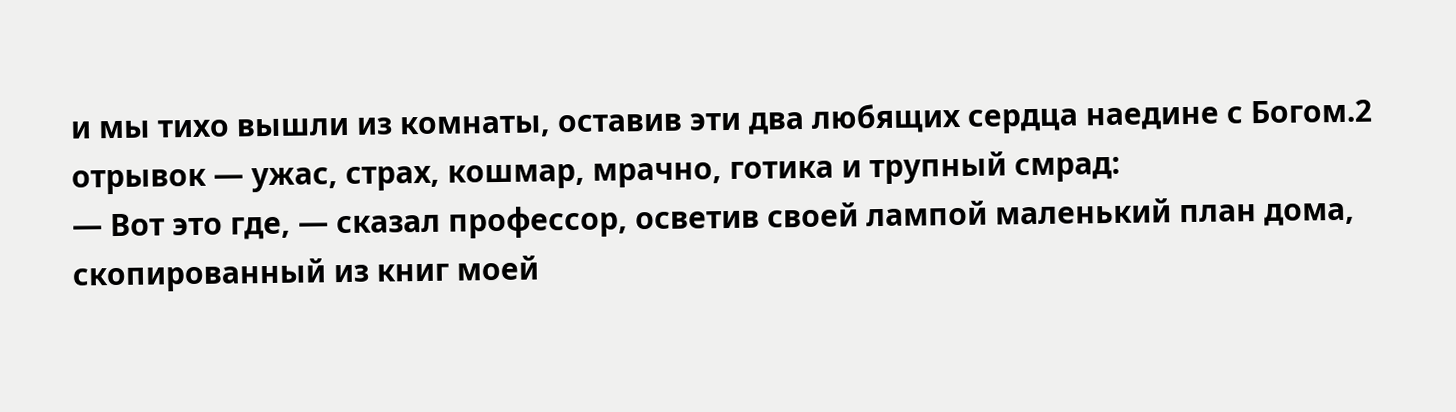и мы тихо вышли из комнаты, оставив эти два любящих сердца наедине с Богом.2 отрывок — ужас, страх, кошмар, мрачно, готика и трупный смрад:
— Вот это где, — сказал профессор, осветив своей лампой маленький план дома, скопированный из книг моей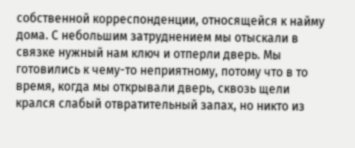собственной корреспонденции, относящейся к найму дома. С небольшим затруднением мы отыскали в связке нужный нам ключ и отперли дверь. Мы готовились к чему-то неприятному, потому что в то время, когда мы открывали дверь, сквозь щели крался слабый отвратительный запах, но никто из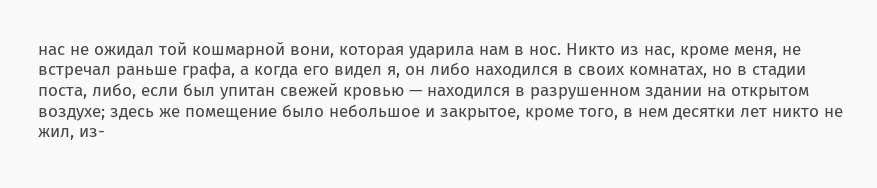нас не ожидал той кошмарной вони, которая ударила нам в нос. Никто из нас, кроме меня, не встречал раньше графа, а когда его видел я, он либо находился в своих комнатах, но в стадии поста, либо, если был упитан свежей кровью — находился в разрушенном здании на открытом воздухе; здесь же помещение было небольшое и закрытое, кроме того, в нем десятки лет никто не жил, из-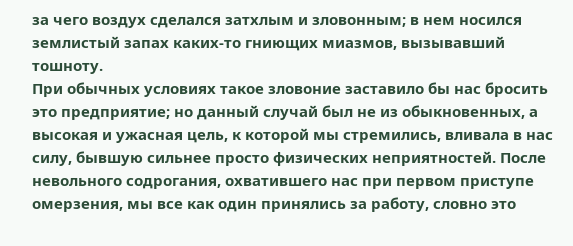за чего воздух сделался затхлым и зловонным; в нем носился землистый запах каких-то гниющих миазмов, вызывавший тошноту.
При обычных условиях такое зловоние заставило бы нас бросить это предприятие; но данный случай был не из обыкновенных, а высокая и ужасная цель, к которой мы стремились, вливала в нас силу, бывшую сильнее просто физических неприятностей. После невольного содрогания, охватившего нас при первом приступе омерзения, мы все как один принялись за работу, словно это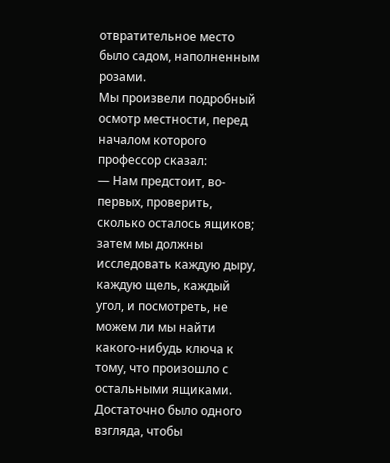отвратительное место было садом, наполненным розами.
Мы произвели подробный осмотр местности, перед началом которого профессор сказал:
— Нам предстоит, во-первых, проверить, сколько осталось ящиков; затем мы должны исследовать каждую дыру, каждую щель, каждый угол, и посмотреть, не можем ли мы найти какого-нибудь ключа к тому, что произошло с остальными ящиками.
Достаточно было одного взгляда, чтобы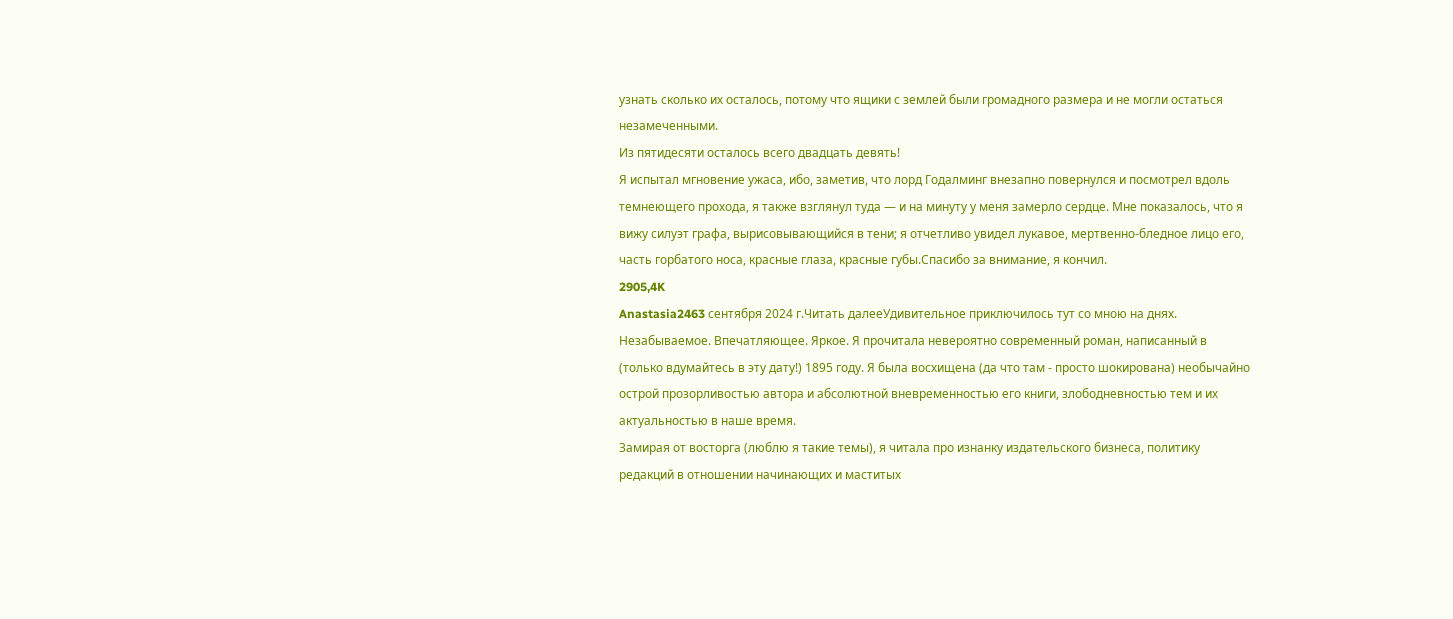узнать сколько их осталось, потому что ящики с землей были громадного размера и не могли остаться незамеченными.
Из пятидесяти осталось всего двадцать девять!
Я испытал мгновение ужаса, ибо, заметив, что лорд Годалминг внезапно повернулся и посмотрел вдоль темнеющего прохода, я также взглянул туда — и на минуту у меня замерло сердце. Мне показалось, что я вижу силуэт графа, вырисовывающийся в тени; я отчетливо увидел лукавое, мертвенно-бледное лицо его, часть горбатого носа, красные глаза, красные губы.Спасибо за внимание, я кончил.
2905,4K
Anastasia2463 сентября 2024 г.Читать далееУдивительное приключилось тут со мною на днях. Незабываемое. Впечатляющее. Яркое. Я прочитала невероятно современный роман, написанный в (только вдумайтесь в эту дату!) 1895 году. Я была восхищена (да что там - просто шокирована) необычайно острой прозорливостью автора и абсолютной вневременностью его книги, злободневностью тем и их актуальностью в наше время.
Замирая от восторга (люблю я такие темы), я читала про изнанку издательского бизнеса, политику редакций в отношении начинающих и маститых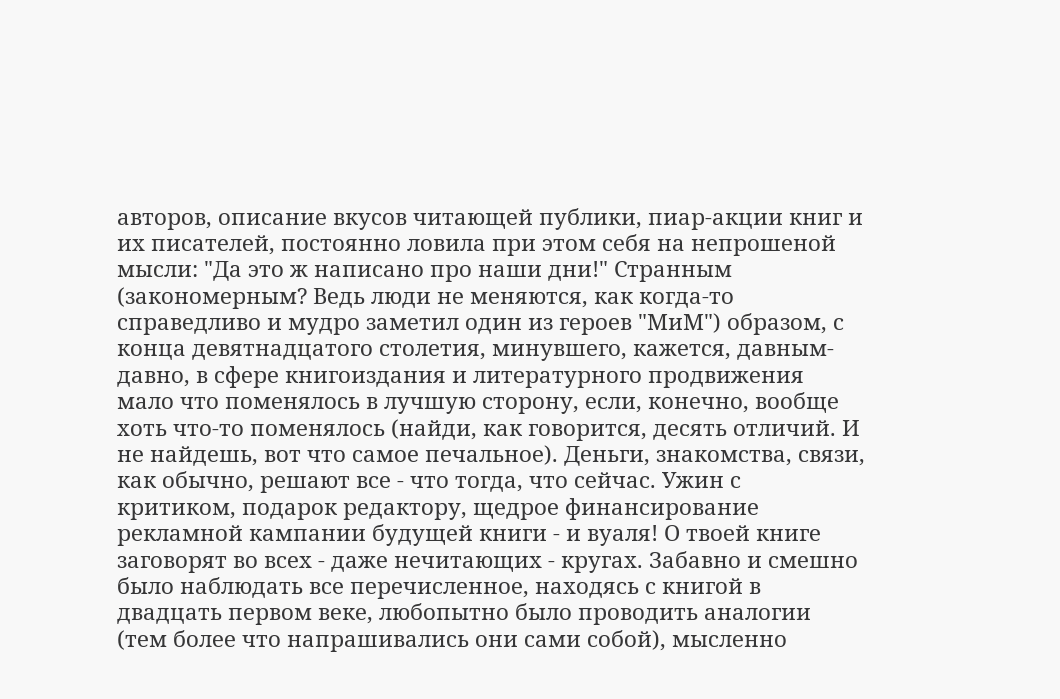авторов, описание вкусов читающей публики, пиар-акции книг и их писателей, постоянно ловила при этом себя на непрошеной мысли: "Да это ж написано про наши дни!" Странным (закономерным? Ведь люди не меняются, как когда-то справедливо и мудро заметил один из героев "МиМ") образом, с конца девятнадцатого столетия, минувшего, кажется, давным-давно, в сфере книгоиздания и литературного продвижения мало что поменялось в лучшую сторону, если, конечно, вообще хоть что-то поменялось (найди, как говорится, десять отличий. И не найдешь, вот что самое печальное). Деньги, знакомства, связи, как обычно, решают все - что тогда, что сейчас. Ужин с критиком, подарок редактору, щедрое финансирование рекламной кампании будущей книги - и вуаля! О твоей книге заговорят во всех - даже нечитающих - кругах. Забавно и смешно было наблюдать все перечисленное, находясь с книгой в двадцать первом веке, любопытно было проводить аналогии (тем более что напрашивались они сами собой), мысленно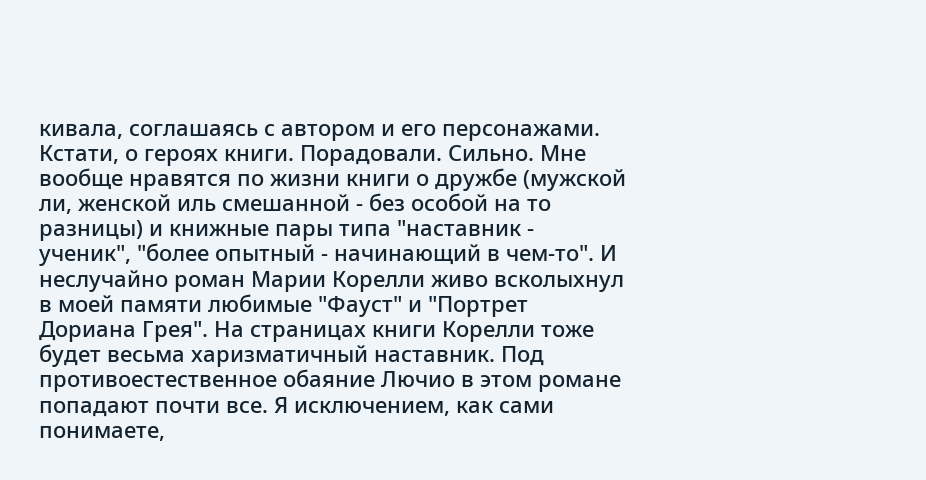кивала, соглашаясь с автором и его персонажами.
Кстати, о героях книги. Порадовали. Сильно. Мне вообще нравятся по жизни книги о дружбе (мужской ли, женской иль смешанной - без особой на то разницы) и книжные пары типа "наставник - ученик", "более опытный - начинающий в чем-то". И неслучайно роман Марии Корелли живо всколыхнул в моей памяти любимые "Фауст" и "Портрет Дориана Грея". На страницах книги Корелли тоже будет весьма харизматичный наставник. Под противоестественное обаяние Лючио в этом романе попадают почти все. Я исключением, как сами понимаете,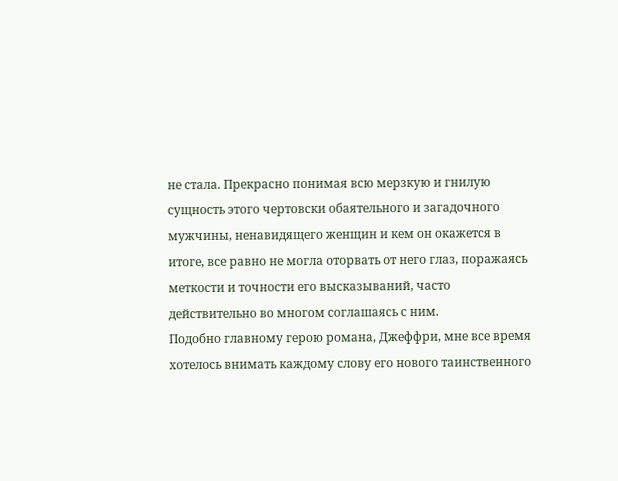не стала. Прекрасно понимая всю мерзкую и гнилую сущность этого чертовски обаятельного и загадочного мужчины, ненавидящего женщин и кем он окажется в итоге, все равно не могла оторвать от него глаз, поражаясь меткости и точности его высказываний, часто действительно во многом соглашаясь с ним.
Подобно главному герою романа, Джеффри, мне все время хотелось внимать каждому слову его нового таинственного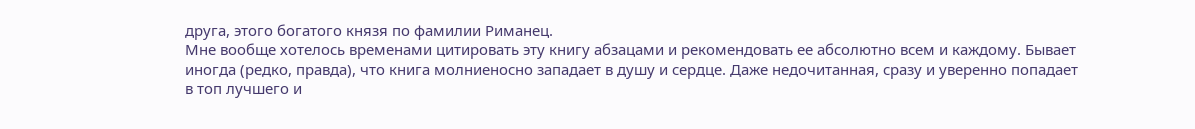друга, этого богатого князя по фамилии Риманец.
Мне вообще хотелось временами цитировать эту книгу абзацами и рекомендовать ее абсолютно всем и каждому. Бывает иногда (редко, правда), что книга молниеносно западает в душу и сердце. Даже недочитанная, сразу и уверенно попадает в топ лучшего и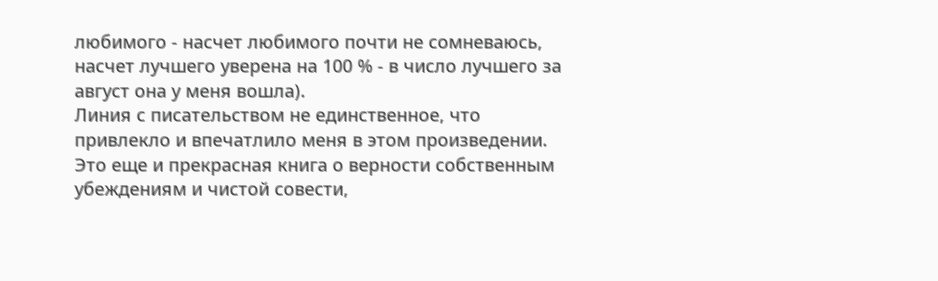любимого - насчет любимого почти не сомневаюсь, насчет лучшего уверена на 100 % - в число лучшего за август она у меня вошла).
Линия с писательством не единственное, что привлекло и впечатлило меня в этом произведении.
Это еще и прекрасная книга о верности собственным убеждениям и чистой совести,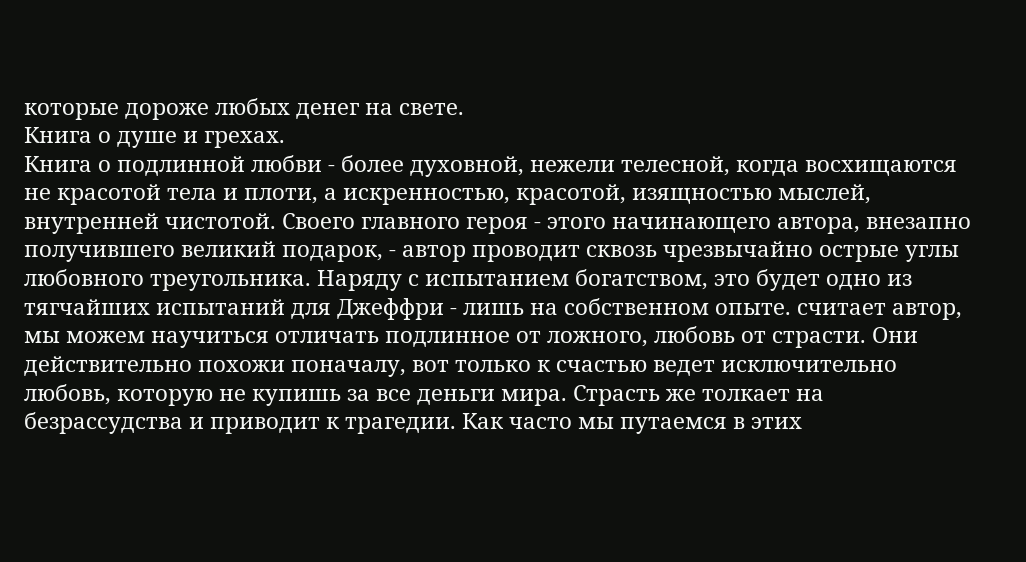которые дороже любых денег на свете.
Книга о душе и грехах.
Книга о подлинной любви - более духовной, нежели телесной, когда восхищаются не красотой тела и плоти, а искренностью, красотой, изящностью мыслей, внутренней чистотой. Своего главного героя - этого начинающего автора, внезапно получившего великий подарок, - автор проводит сквозь чрезвычайно острые углы любовного треугольника. Наряду с испытанием богатством, это будет одно из тягчайших испытаний для Джеффри - лишь на собственном опыте. считает автор, мы можем научиться отличать подлинное от ложного, любовь от страсти. Они действительно похожи поначалу, вот только к счастью ведет исключительно любовь, которую не купишь за все деньги мира. Страсть же толкает на безрассудства и приводит к трагедии. Как часто мы путаемся в этих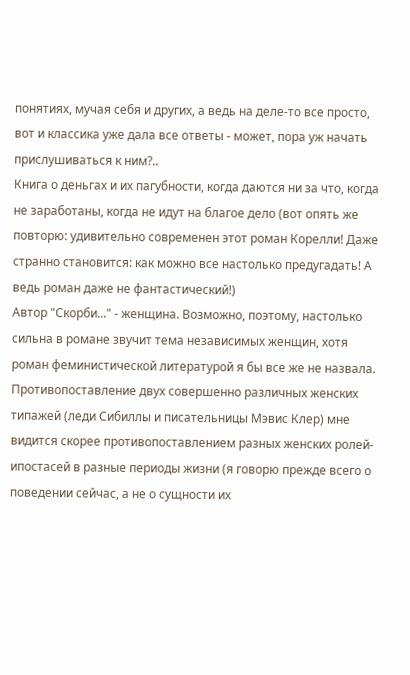понятиях, мучая себя и других, а ведь на деле-то все просто, вот и классика уже дала все ответы - может, пора уж начать прислушиваться к ним?..
Книга о деньгах и их пагубности, когда даются ни за что, когда не заработаны, когда не идут на благое дело (вот опять же повторю: удивительно современен этот роман Корелли! Даже странно становится: как можно все настолько предугадать! А ведь роман даже не фантастический!)
Автор "Скорби..." - женщина. Возможно, поэтому, настолько сильна в романе звучит тема независимых женщин, хотя роман феминистической литературой я бы все же не назвала. Противопоставление двух совершенно различных женских типажей (леди Сибиллы и писательницы Мэвис Клер) мне видится скорее противопоставлением разных женских ролей-ипостасей в разные периоды жизни (я говорю прежде всего о поведении сейчас, а не о сущности их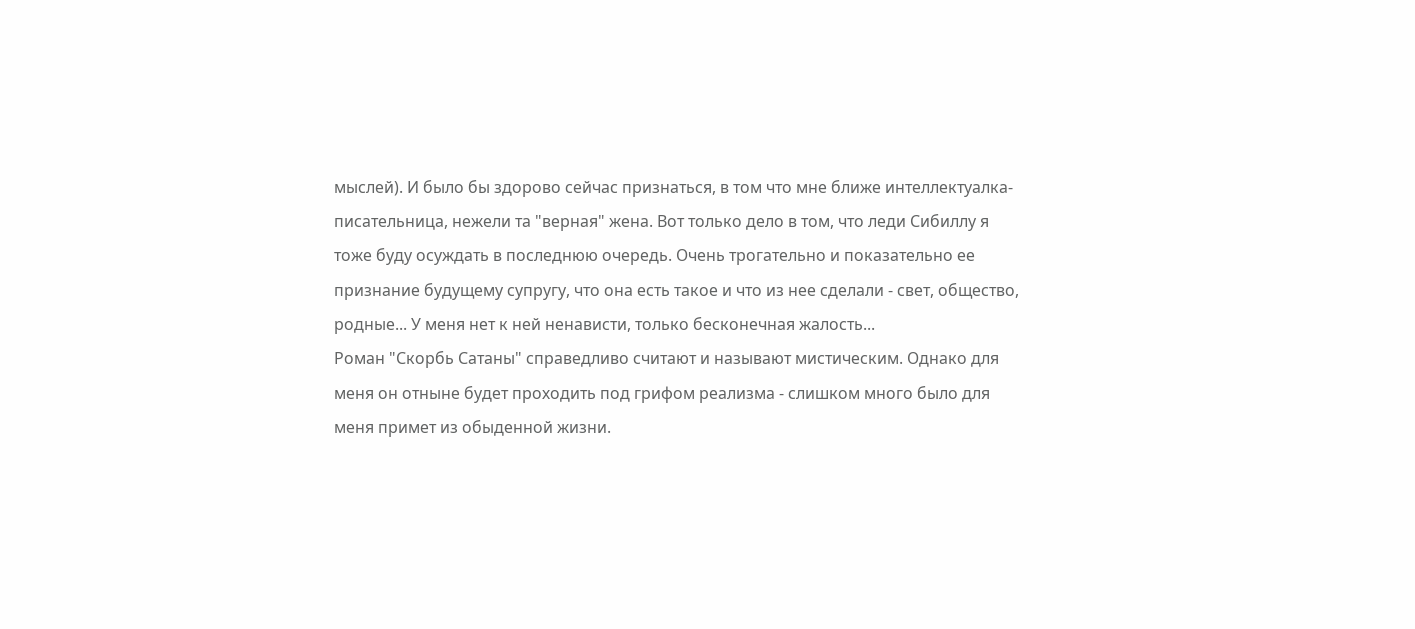мыслей). И было бы здорово сейчас признаться, в том что мне ближе интеллектуалка-писательница, нежели та "верная" жена. Вот только дело в том, что леди Сибиллу я тоже буду осуждать в последнюю очередь. Очень трогательно и показательно ее признание будущему супругу, что она есть такое и что из нее сделали - свет, общество, родные... У меня нет к ней ненависти, только бесконечная жалость...
Роман "Скорбь Сатаны" справедливо считают и называют мистическим. Однако для меня он отныне будет проходить под грифом реализма - слишком много было для меня примет из обыденной жизни.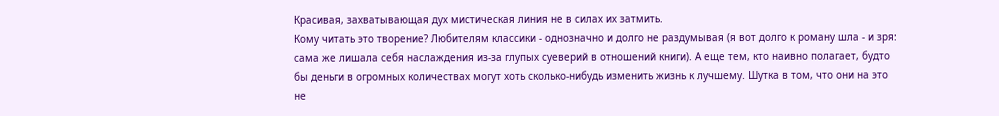Красивая, захватывающая дух мистическая линия не в силах их затмить.
Кому читать это творение? Любителям классики - однозначно и долго не раздумывая (я вот долго к роману шла - и зря: сама же лишала себя наслаждения из-за глупых суеверий в отношений книги). А еще тем, кто наивно полагает, будто бы деньги в огромных количествах могут хоть сколько-нибудь изменить жизнь к лучшему. Шутка в том, что они на это не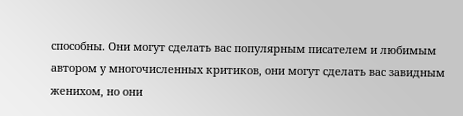способны. Они могут сделать вас популярным писателем и любимым автором у многочисленных критиков, они могут сделать вас завидным женихом, но они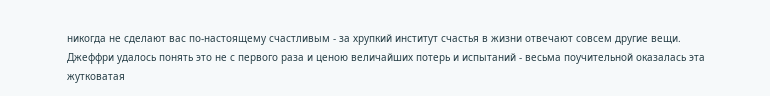никогда не сделают вас по-настоящему счастливым - за хрупкий институт счастья в жизни отвечают совсем другие вещи.
Джеффри удалось понять это не с первого раза и ценою величайших потерь и испытаний - весьма поучительной оказалась эта жутковатая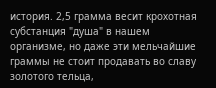история. 2,5 грамма весит крохотная субстанция "душа" в нашем организме, но даже эти мельчайшие граммы не стоит продавать во славу золотого тельца,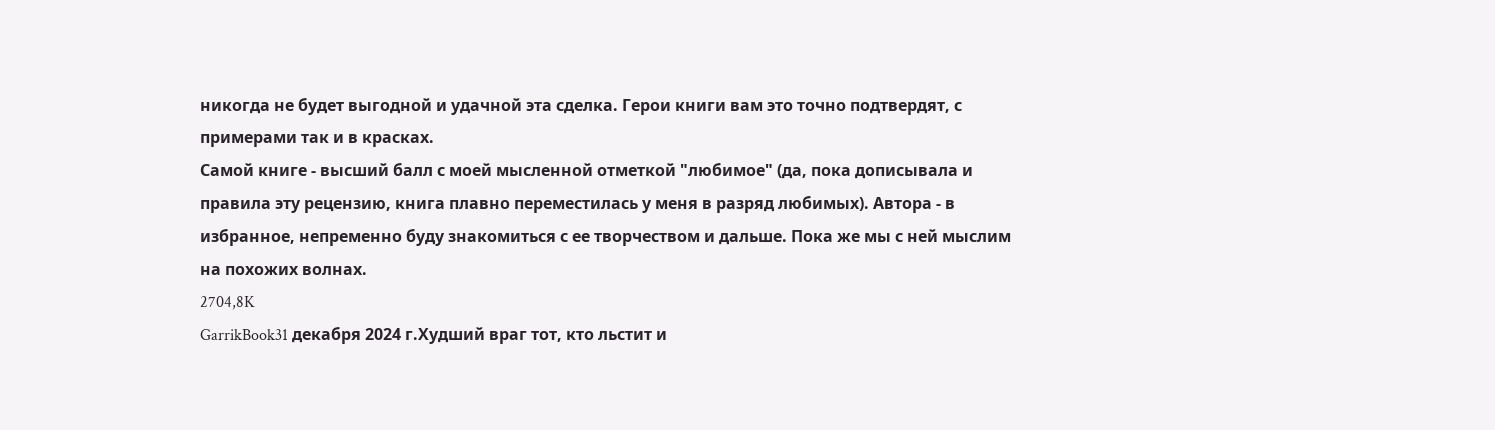никогда не будет выгодной и удачной эта сделка. Герои книги вам это точно подтвердят, с примерами так и в красках.
Самой книге - высший балл с моей мысленной отметкой "любимое" (да, пока дописывала и правила эту рецензию, книга плавно переместилась у меня в разряд любимых). Автора - в избранное, непременно буду знакомиться с ее творчеством и дальше. Пока же мы с ней мыслим на похожих волнах.
2704,8K
GarrikBook31 декабря 2024 г.Худший враг тот, кто льстит и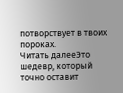потворствует в твоих пороках.
Читать далееЭто шедевр, который точно оставит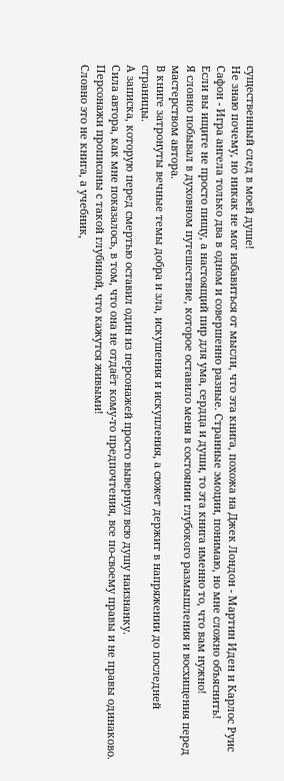существенный след в моей душе!
Не знаю почему, но никак не мог избавиться от мысли, что эта книга, похожа на Джек Лондон - Мартин Иден и Карлос Руис Сафон - Игра ангела только два в одном и совершенно разные. Странные эмоции, понимаю, но мне сложно объяснить!
Если вы ищите не просто пищу, а настоящий пир для ума, сердца и души, то эта книга именно то, что вам нужно!
Я словно побывал в духовном путешествие, которое оставило меня в состоянии глубокого размышления и восхищения перед мастерством автора.
В книге затронуты вечные темы добра и зла, искушения и искупления, а сюжет держит в напряжении до последней страницы.
А записка, которую перед смертью оставил один из персонажей просто вывернул всю душу наизнанку.
Сила автора, как мне показалось, в том, что она не отдаёт кому-то предпочтения, все по-своему правы и не правы одинаково.
Персонажи прописаны с такой глубиной, что кажутся живыми!
Словно это не книга, а учебник,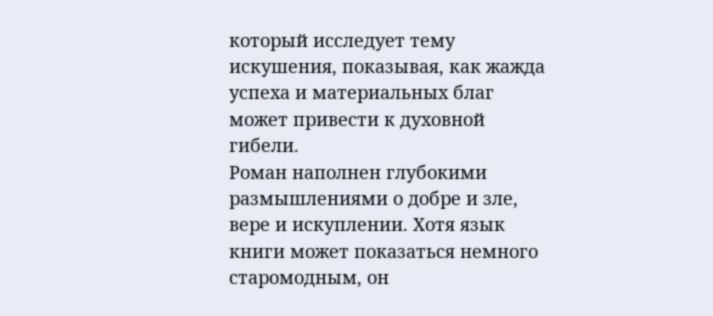который исследует тему искушения, показывая, как жажда успеха и материальных благ может привести к духовной гибели.
Роман наполнен глубокими размышлениями о добре и зле, вере и искуплении. Хотя язык книги может показаться немного старомодным, он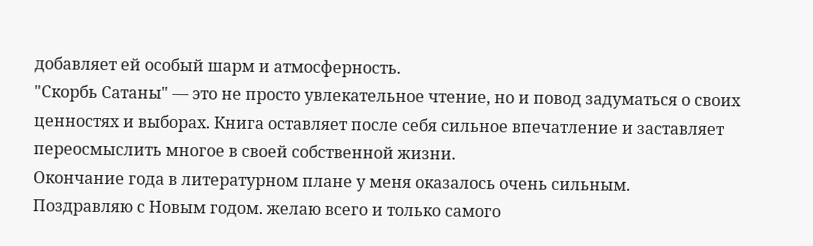добавляет ей особый шарм и атмосферность.
"Скорбь Сатаны" — это не просто увлекательное чтение, но и повод задуматься о своих ценностях и выборах. Книга оставляет после себя сильное впечатление и заставляет переосмыслить многое в своей собственной жизни.
Окончание года в литературном плане у меня оказалось очень сильным.
Поздравляю с Новым годом. желаю всего и только самого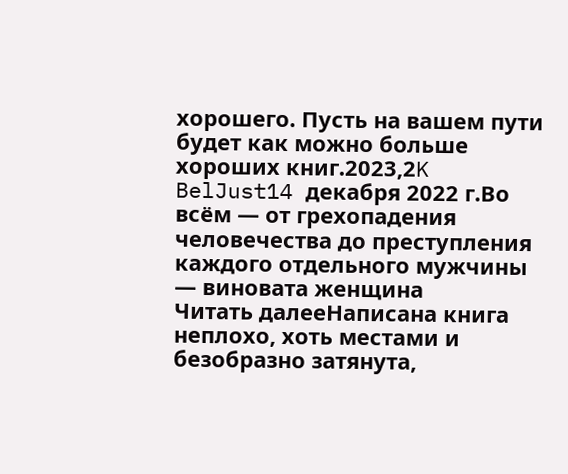хорошего. Пусть на вашем пути будет как можно больше хороших книг.2023,2K
BelJust14 декабря 2022 г.Во всём — от грехопадения человечества до преступления каждого отдельного мужчины — виновата женщина
Читать далееНаписана книга неплохо, хоть местами и безобразно затянута,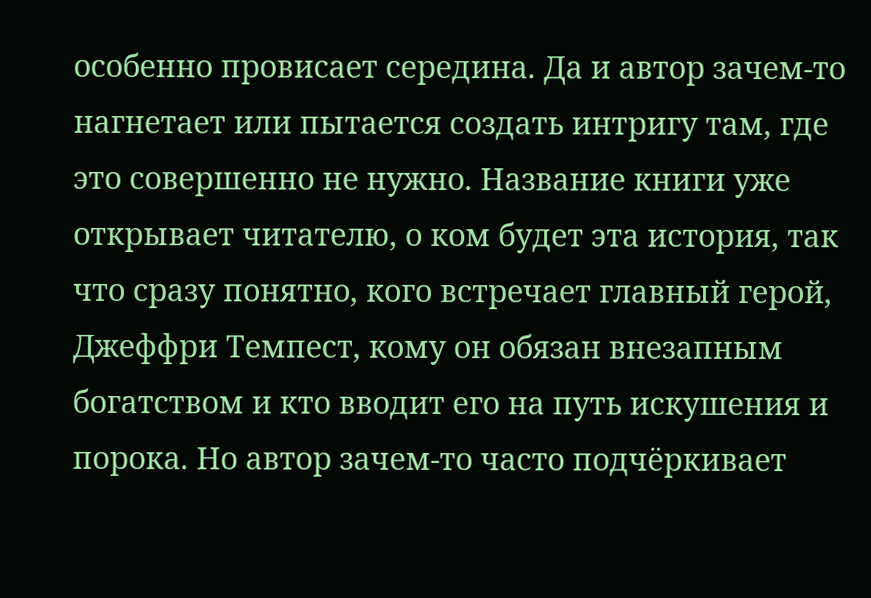особенно провисает середина. Да и автор зачем-то нагнетает или пытается создать интригу там, где это совершенно не нужно. Название книги уже открывает читателю, о ком будет эта история, так что сразу понятно, кого встречает главный герой, Джеффри Темпест, кому он обязан внезапным богатством и кто вводит его на путь искушения и порока. Но автор зачем-то часто подчёркивает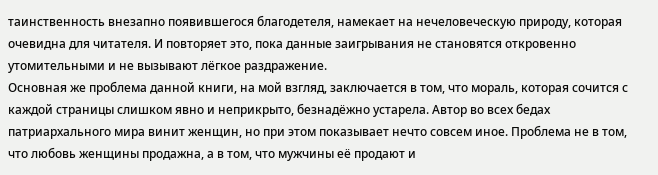таинственность внезапно появившегося благодетеля, намекает на нечеловеческую природу, которая очевидна для читателя. И повторяет это, пока данные заигрывания не становятся откровенно утомительными и не вызывают лёгкое раздражение.
Основная же проблема данной книги, на мой взгляд, заключается в том, что мораль, которая сочится с каждой страницы слишком явно и неприкрыто, безнадёжно устарела. Автор во всех бедах патриархального мира винит женщин, но при этом показывает нечто совсем иное. Проблема не в том, что любовь женщины продажна, а в том, что мужчины её продают и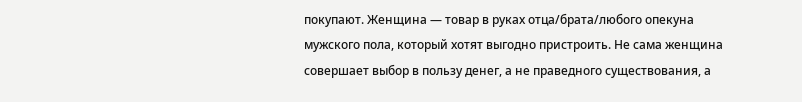покупают. Женщина — товар в руках отца/брата/любого опекуна мужского пола, который хотят выгодно пристроить. Не сама женщина совершает выбор в пользу денег, а не праведного существования, а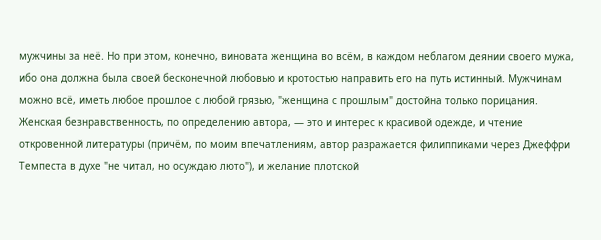мужчины за неё. Но при этом, конечно, виновата женщина во всём, в каждом неблагом деянии своего мужа, ибо она должна была своей бесконечной любовью и кротостью направить его на путь истинный. Мужчинам можно всё, иметь любое прошлое с любой грязью, "женщина с прошлым" достойна только порицания. Женская безнравственность, по определению автора, — это и интерес к красивой одежде, и чтение откровенной литературы (причём, по моим впечатлениям, автор разражается филиппиками через Джеффри Темпеста в духе "не читал, но осуждаю люто"), и желание плотской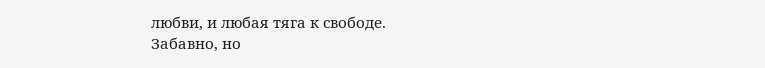любви, и любая тяга к свободе.
Забавно, но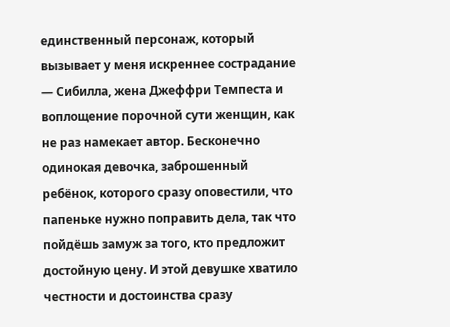единственный персонаж, который вызывает у меня искреннее сострадание — Сибилла, жена Джеффри Темпеста и воплощение порочной сути женщин, как не раз намекает автор. Бесконечно одинокая девочка, заброшенный ребёнок, которого сразу оповестили, что папеньке нужно поправить дела, так что пойдёшь замуж за того, кто предложит достойную цену. И этой девушке хватило честности и достоинства сразу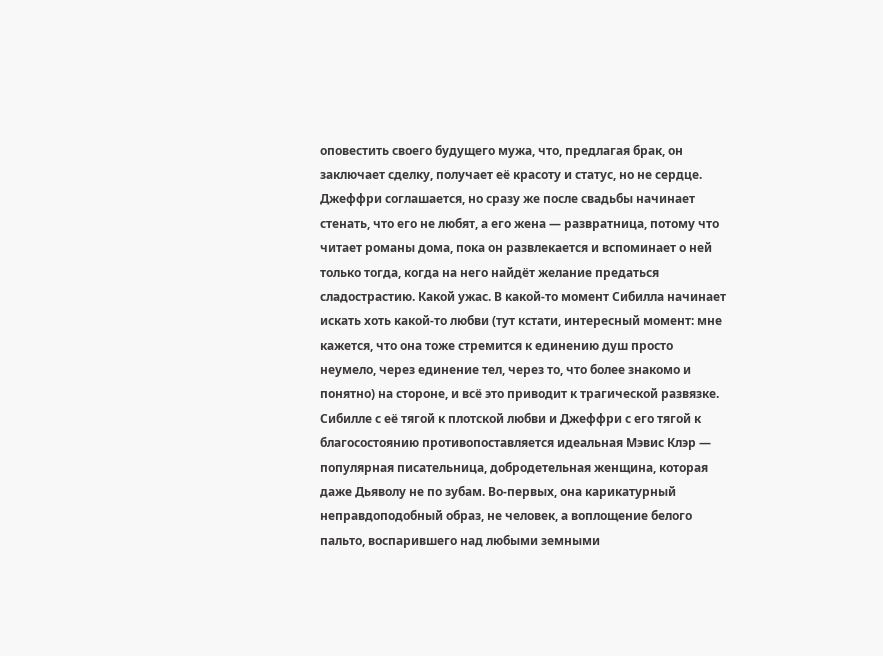оповестить своего будущего мужа, что, предлагая брак, он заключает сделку, получает её красоту и статус, но не сердце. Джеффри соглашается, но сразу же после свадьбы начинает стенать, что его не любят, а его жена — развратница, потому что читает романы дома, пока он развлекается и вспоминает о ней только тогда, когда на него найдёт желание предаться сладострастию. Какой ужас. В какой-то момент Сибилла начинает искать хоть какой-то любви (тут кстати, интересный момент: мне кажется, что она тоже стремится к единению душ просто неумело, через единение тел, через то, что более знакомо и понятно) на стороне, и всё это приводит к трагической развязке.
Сибилле с её тягой к плотской любви и Джеффри с его тягой к благосостоянию противопоставляется идеальная Мэвис Клэр — популярная писательница, добродетельная женщина, которая даже Дьяволу не по зубам. Во-первых, она карикатурный неправдоподобный образ, не человек, а воплощение белого пальто, воспарившего над любыми земными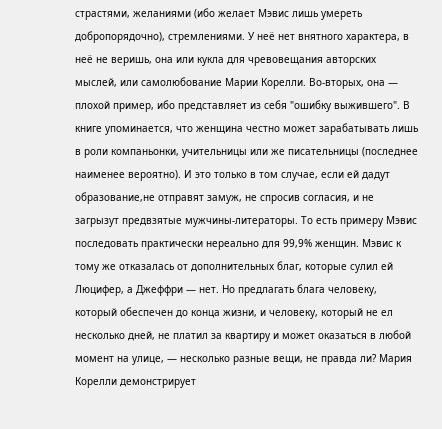страстями, желаниями (ибо желает Мэвис лишь умереть добропорядочно), стремлениями. У неё нет внятного характера, в неё не веришь, она или кукла для чревовещания авторских мыслей, или самолюбование Марии Корелли. Во-вторых, она — плохой пример, ибо представляет из себя "ошибку выжившего". В книге упоминается, что женщина честно может зарабатывать лишь в роли компаньонки, учительницы или же писательницы (последнее наименее вероятно). И это только в том случае, если ей дадут образование,не отправят замуж, не спросив согласия, и не загрызут предвзятые мужчины-литераторы. То есть примеру Мэвис последовать практически нереально для 99,9% женщин. Мэвис к тому же отказалась от дополнительных благ, которые сулил ей Люцифер, а Джеффри — нет. Но предлагать блага человеку, который обеспечен до конца жизни, и человеку, который не ел несколько дней, не платил за квартиру и может оказаться в любой момент на улице, — несколько разные вещи, не правда ли? Мария Корелли демонстрирует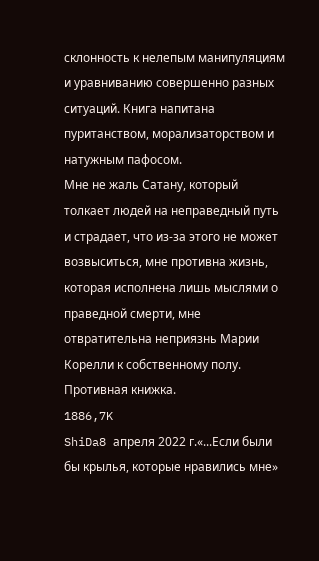склонность к нелепым манипуляциям и уравниванию совершенно разных ситуаций. Книга напитана пуританством, морализаторством и натужным пафосом.
Мне не жаль Сатану, который толкает людей на неправедный путь и страдает, что из-за этого не может возвыситься, мне противна жизнь, которая исполнена лишь мыслями о праведной смерти, мне отвратительна неприязнь Марии Корелли к собственному полу. Противная книжка.
1886,7K
ShiDa8 апреля 2022 г.«...Если были бы крылья, которые нравились мне»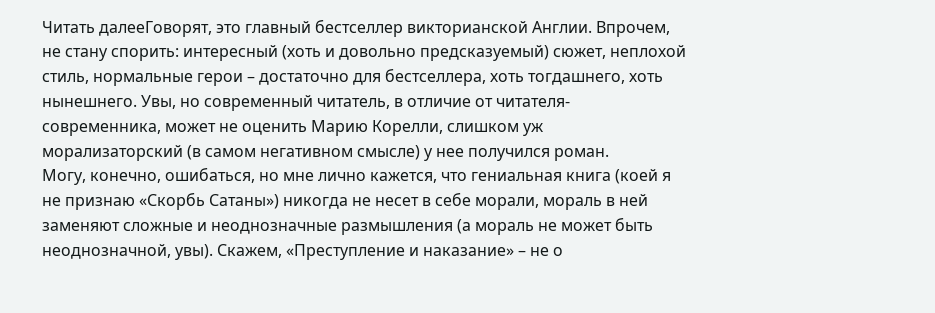Читать далееГоворят, это главный бестселлер викторианской Англии. Впрочем, не стану спорить: интересный (хоть и довольно предсказуемый) сюжет, неплохой стиль, нормальные герои – достаточно для бестселлера, хоть тогдашнего, хоть нынешнего. Увы, но современный читатель, в отличие от читателя-современника, может не оценить Марию Корелли, слишком уж морализаторский (в самом негативном смысле) у нее получился роман.
Могу, конечно, ошибаться, но мне лично кажется, что гениальная книга (коей я не признаю «Скорбь Сатаны») никогда не несет в себе морали, мораль в ней заменяют сложные и неоднозначные размышления (а мораль не может быть неоднозначной, увы). Скажем, «Преступление и наказание» – не о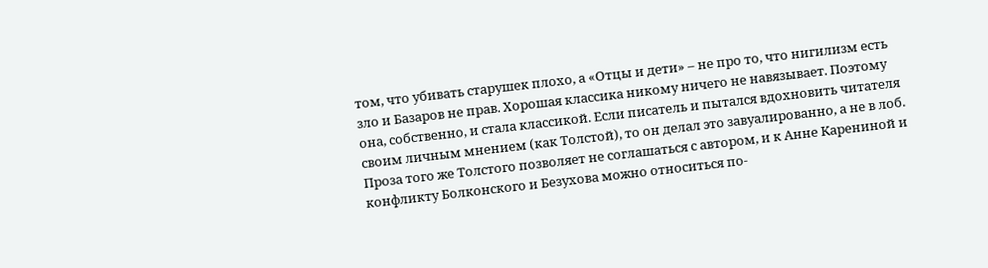том, что убивать старушек плохо, а «Отцы и дети» – не про то, что нигилизм есть зло и Базаров не прав. Хорошая классика никому ничего не навязывает. Поэтому она, собственно, и стала классикой. Если писатель и пытался вдохновить читателя своим личным мнением (как Толстой), то он делал это завуалированно, а не в лоб. Проза того же Толстого позволяет не соглашаться с автором, и к Анне Карениной и конфликту Болконского и Безухова можно относиться по-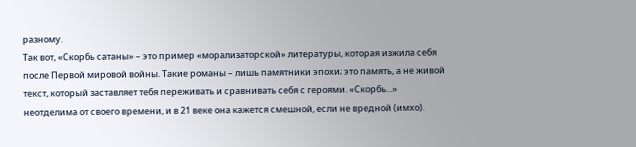разному.
Так вот, «Скорбь сатаны» – это пример «морализаторской» литературы, которая изжила себя после Первой мировой войны. Такие романы – лишь памятники эпохи; это память, а не живой текст, который заставляет тебя переживать и сравнивать себя с героями. «Скорбь...» неотделима от своего времени, и в 21 веке она кажется смешной, если не вредной (имхо).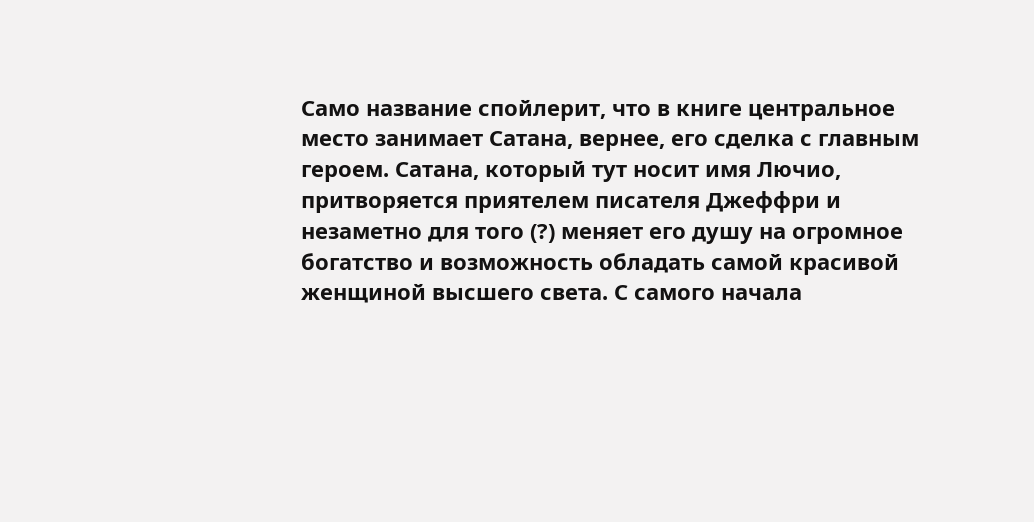Само название спойлерит, что в книге центральное место занимает Сатана, вернее, его сделка с главным героем. Сатана, который тут носит имя Лючио, притворяется приятелем писателя Джеффри и незаметно для того (?) меняет его душу на огромное богатство и возможность обладать самой красивой женщиной высшего света. С самого начала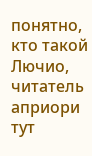понятно, кто такой Лючио, читатель априори тут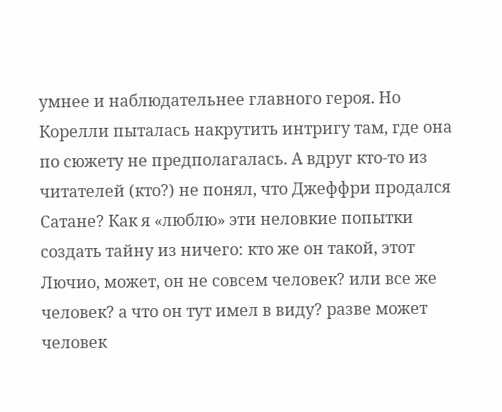умнее и наблюдательнее главного героя. Но Корелли пыталась накрутить интригу там, где она по сюжету не предполагалась. А вдруг кто-то из читателей (кто?) не понял, что Джеффри продался Сатане? Как я «люблю» эти неловкие попытки создать тайну из ничего: кто же он такой, этот Лючио, может, он не совсем человек? или все же человек? а что он тут имел в виду? разве может человек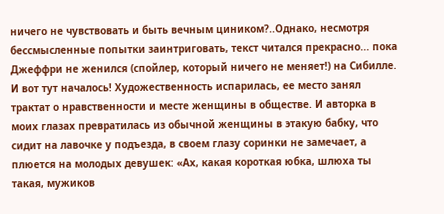ничего не чувствовать и быть вечным циником?..Однако, несмотря бессмысленные попытки заинтриговать, текст читался прекрасно... пока Джеффри не женился (спойлер, который ничего не меняет!) на Сибилле. И вот тут началось! Художественность испарилась, ее место занял трактат о нравственности и месте женщины в обществе. И авторка в моих глазах превратилась из обычной женщины в этакую бабку, что сидит на лавочке у подъезда, в своем глазу соринки не замечает, а плюется на молодых девушек: «Ах, какая короткая юбка, шлюха ты такая, мужиков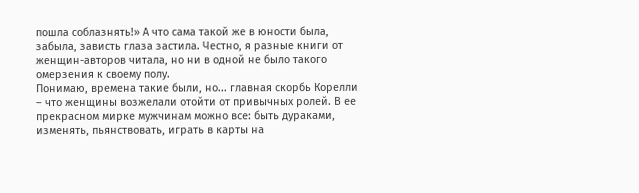пошла соблазнять!» А что сама такой же в юности была, забыла, зависть глаза застила. Честно, я разные книги от женщин-авторов читала, но ни в одной не было такого омерзения к своему полу.
Понимаю, времена такие были, но... главная скорбь Корелли – что женщины возжелали отойти от привычных ролей. В ее прекрасном мирке мужчинам можно все: быть дураками, изменять, пьянствовать, играть в карты на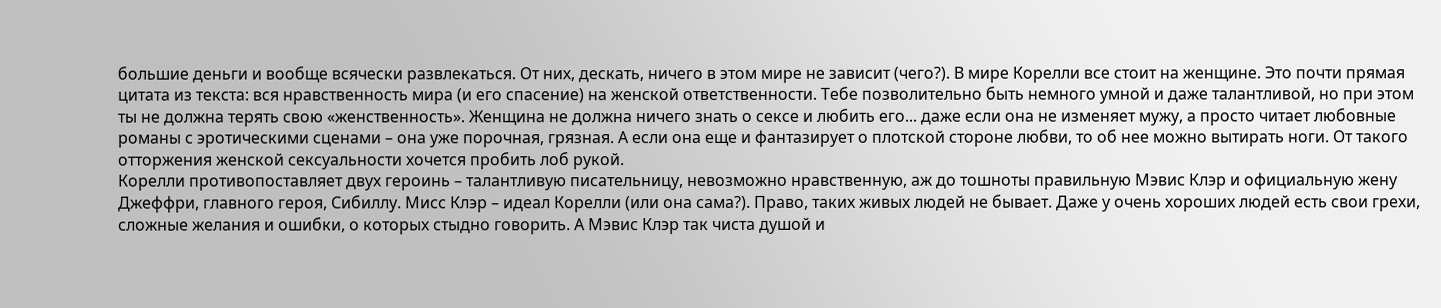большие деньги и вообще всячески развлекаться. От них, дескать, ничего в этом мире не зависит (чего?). В мире Корелли все стоит на женщине. Это почти прямая цитата из текста: вся нравственность мира (и его спасение) на женской ответственности. Тебе позволительно быть немного умной и даже талантливой, но при этом ты не должна терять свою «женственность». Женщина не должна ничего знать о сексе и любить его... даже если она не изменяет мужу, а просто читает любовные романы с эротическими сценами – она уже порочная, грязная. А если она еще и фантазирует о плотской стороне любви, то об нее можно вытирать ноги. От такого отторжения женской сексуальности хочется пробить лоб рукой.
Корелли противопоставляет двух героинь – талантливую писательницу, невозможно нравственную, аж до тошноты правильную Мэвис Клэр и официальную жену Джеффри, главного героя, Сибиллу. Мисс Клэр – идеал Корелли (или она сама?). Право, таких живых людей не бывает. Даже у очень хороших людей есть свои грехи, сложные желания и ошибки, о которых стыдно говорить. А Мэвис Клэр так чиста душой и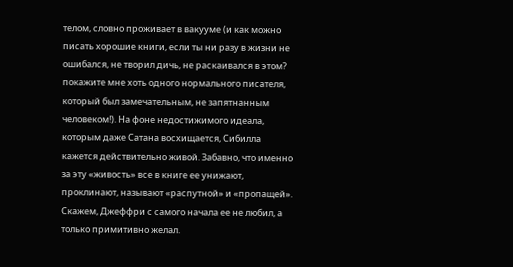телом, словно проживает в вакууме (и как можно писать хорошие книги, если ты ни разу в жизни не ошибался, не творил дичь, не раскаивался в этом? покажите мне хоть одного нормального писателя, который был замечательным, не запятнанным человеком!). На фоне недостижимого идеала, которым даже Сатана восхищается, Сибилла кажется действительно живой. Забавно, что именно за эту «живость» все в книге ее унижают, проклинают, называют «распутной» и «пропащей». Скажем, Джеффри с самого начала ее не любил, а только примитивно желал.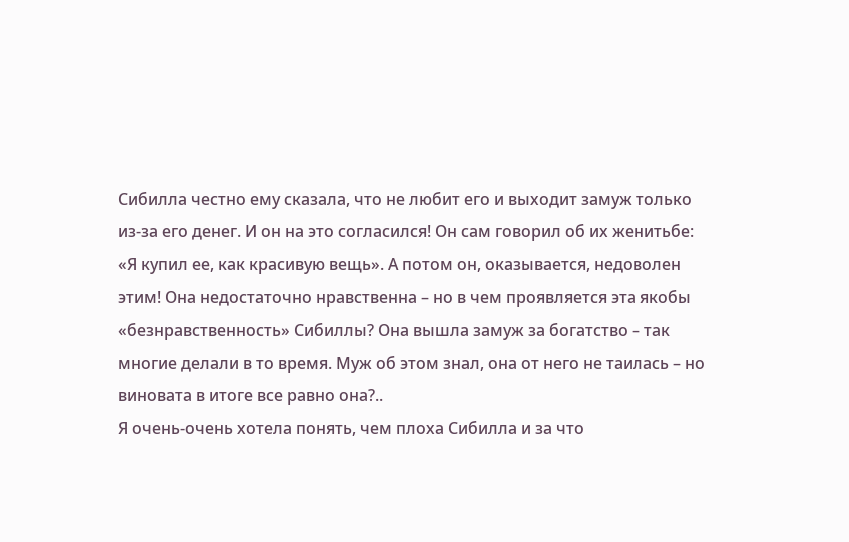Сибилла честно ему сказала, что не любит его и выходит замуж только из-за его денег. И он на это согласился! Он сам говорил об их женитьбе: «Я купил ее, как красивую вещь». А потом он, оказывается, недоволен этим! Она недостаточно нравственна – но в чем проявляется эта якобы «безнравственность» Сибиллы? Она вышла замуж за богатство – так многие делали в то время. Муж об этом знал, она от него не таилась – но виновата в итоге все равно она?..
Я очень-очень хотела понять, чем плоха Сибилла и за что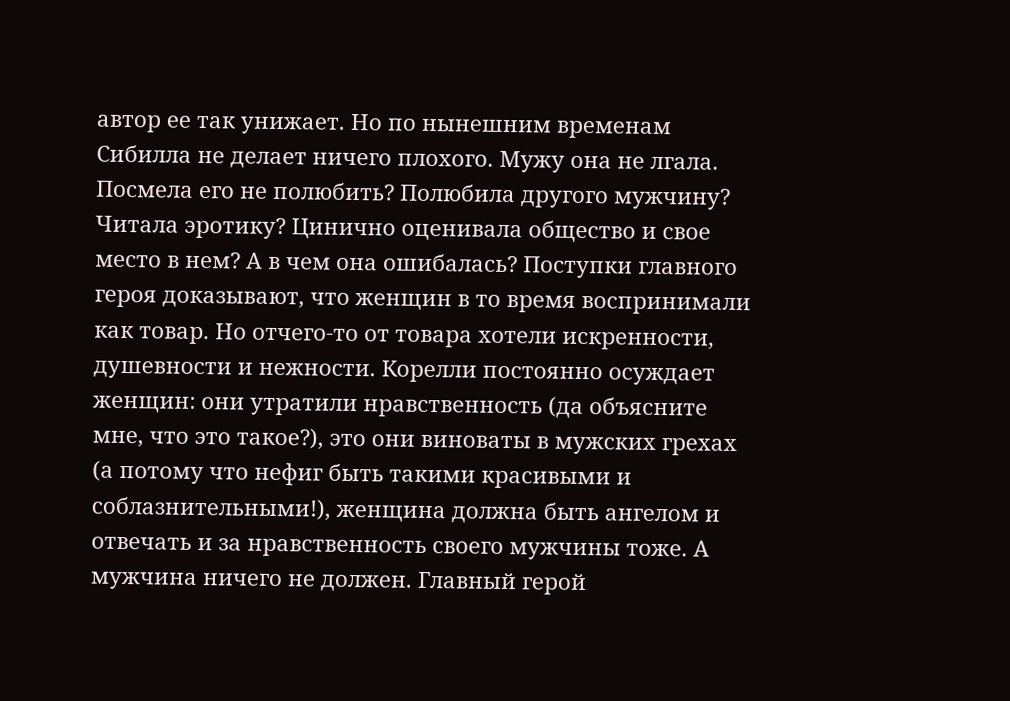автор ее так унижает. Но по нынешним временам Сибилла не делает ничего плохого. Мужу она не лгала. Посмела его не полюбить? Полюбила другого мужчину? Читала эротику? Цинично оценивала общество и свое место в нем? А в чем она ошибалась? Поступки главного героя доказывают, что женщин в то время воспринимали как товар. Но отчего-то от товара хотели искренности, душевности и нежности. Корелли постоянно осуждает женщин: они утратили нравственность (да объясните мне, что это такое?), это они виноваты в мужских грехах (а потому что нефиг быть такими красивыми и соблазнительными!), женщина должна быть ангелом и отвечать и за нравственность своего мужчины тоже. А мужчина ничего не должен. Главный герой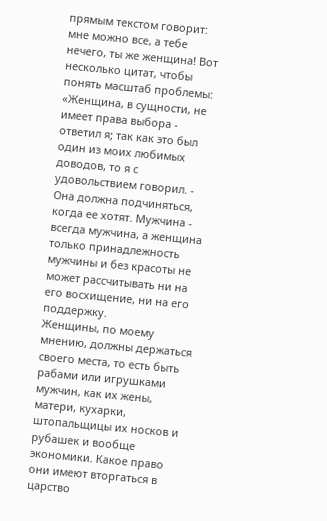прямым текстом говорит: мне можно все, а тебе нечего, ты же женщина! Вот несколько цитат, чтобы понять масштаб проблемы:
«Женщина, в сущности, не имеет права выбора - ответил я; так как это был один из моих любимых доводов, то я с удовольствием говорил. - Она должна подчиняться, когда ее хотят. Мужчина - всегда мужчина, а женщина только принадлежность мужчины и без красоты не может рассчитывать ни на его восхищение, ни на его поддержку.
Женщины, по моему мнению, должны держаться своего места, то есть быть рабами или игрушками мужчин, как их жены, матери, кухарки, штопальщицы их носков и рубашек и вообще экономики. Какое право они имеют вторгаться в царство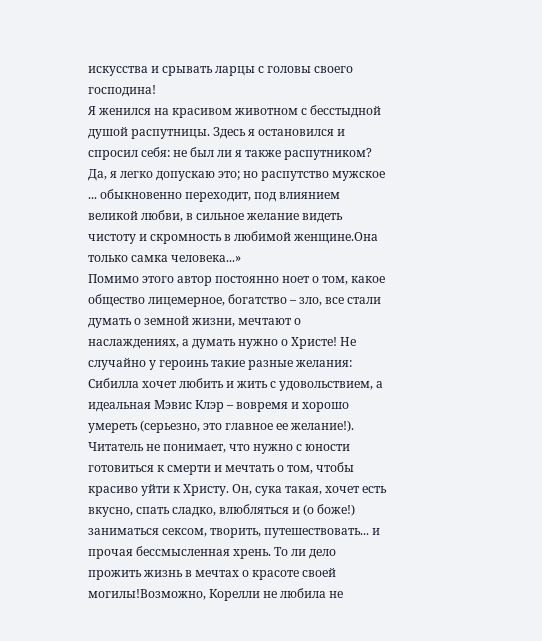искусства и срывать ларцы с головы своего господина!
Я женился на красивом животном с бесстыдной душой распутницы. Здесь я остановился и спросил себя: не был ли я также распутником?
Да, я легко допускаю это; но распутство мужское ... обыкновенно переходит, под влиянием великой любви, в сильное желание видеть чистоту и скромность в любимой женщине.Она только самка человека...»
Помимо этого автор постоянно ноет о том, какое общество лицемерное, богатство – зло, все стали думать о земной жизни, мечтают о наслаждениях, а думать нужно о Христе! Не случайно у героинь такие разные желания: Сибилла хочет любить и жить с удовольствием, а идеальная Мэвис Клэр – вовремя и хорошо умереть (серьезно, это главное ее желание!). Читатель не понимает, что нужно с юности готовиться к смерти и мечтать о том, чтобы красиво уйти к Христу. Он, сука такая, хочет есть вкусно, спать сладко, влюбляться и (о боже!) заниматься сексом, творить, путешествовать... и прочая бессмысленная хрень. То ли дело прожить жизнь в мечтах о красоте своей могилы!Возможно, Корелли не любила не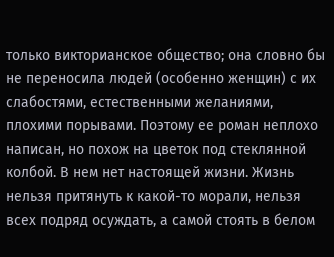только викторианское общество; она словно бы не переносила людей (особенно женщин) с их слабостями, естественными желаниями, плохими порывами. Поэтому ее роман неплохо написан, но похож на цветок под стеклянной колбой. В нем нет настоящей жизни. Жизнь нельзя притянуть к какой-то морали, нельзя всех подряд осуждать, а самой стоять в белом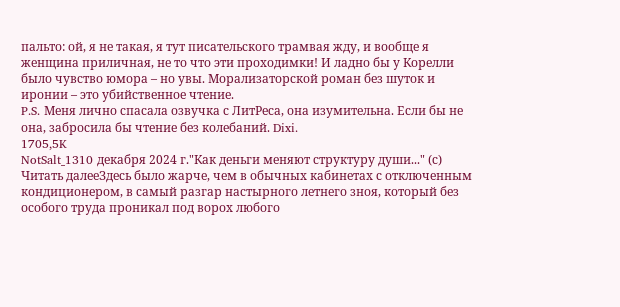пальто: ой, я не такая, я тут писательского трамвая жду, и вообще я женщина приличная, не то что эти проходимки! И ладно бы у Корелли было чувство юмора – но увы. Морализаторской роман без шуток и иронии – это убийственное чтение.
P.S. Меня лично спасала озвучка с ЛитРеса, она изумительна. Если бы не она, забросила бы чтение без колебаний. Dixi.
1705,5K
NotSalt_1310 декабря 2024 г."Как деньги меняют структуру души..." (с)
Читать далееЗдесь было жарче, чем в обычных кабинетах с отключенным кондиционером, в самый разгар настырного летнего зноя, который без особого труда проникал под ворох любого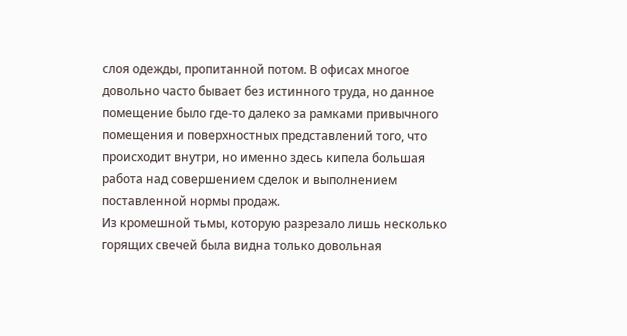слоя одежды, пропитанной потом. В офисах многое довольно часто бывает без истинного труда, но данное помещение было где-то далеко за рамками привычного помещения и поверхностных представлений того, что происходит внутри, но именно здесь кипела большая работа над совершением сделок и выполнением поставленной нормы продаж.
Из кромешной тьмы, которую разрезало лишь несколько горящих свечей была видна только довольная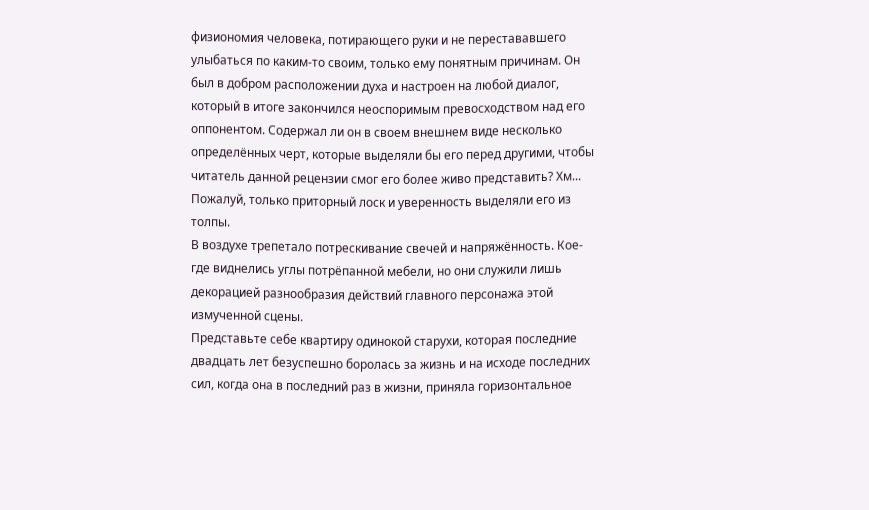физиономия человека, потирающего руки и не перестававшего улыбаться по каким-то своим, только ему понятным причинам. Он был в добром расположении духа и настроен на любой диалог, который в итоге закончился неоспоримым превосходством над его оппонентом. Содержал ли он в своем внешнем виде несколько определённых черт, которые выделяли бы его перед другими, чтобы читатель данной рецензии смог его более живо представить? Хм... Пожалуй, только приторный лоск и уверенность выделяли его из толпы.
В воздухе трепетало потрескивание свечей и напряжённость. Кое-где виднелись углы потрёпанной мебели, но они служили лишь декорацией разнообразия действий главного персонажа этой измученной сцены.
Представьте себе квартиру одинокой старухи, которая последние двадцать лет безуспешно боролась за жизнь и на исходе последних сил, когда она в последний раз в жизни, приняла горизонтальное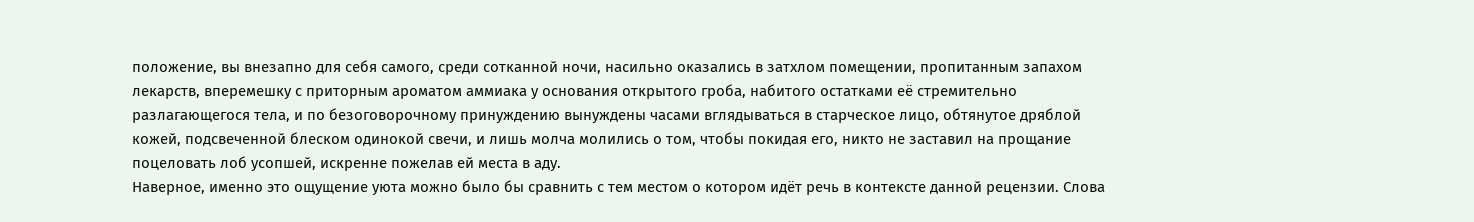положение, вы внезапно для себя самого, среди сотканной ночи, насильно оказались в затхлом помещении, пропитанным запахом лекарств, вперемешку с приторным ароматом аммиака у основания открытого гроба, набитого остатками её стремительно разлагающегося тела, и по безоговорочному принуждению вынуждены часами вглядываться в старческое лицо, обтянутое дряблой кожей, подсвеченной блеском одинокой свечи, и лишь молча молились о том, чтобы покидая его, никто не заставил на прощание поцеловать лоб усопшей, искренне пожелав ей места в аду.
Наверное, именно это ощущение уюта можно было бы сравнить с тем местом о котором идёт речь в контексте данной рецензии. Слова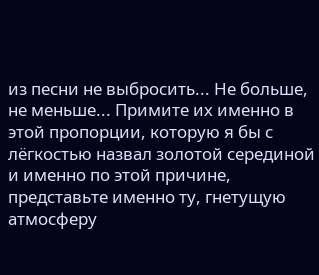из песни не выбросить... Не больше, не меньше... Примите их именно в этой пропорции, которую я бы с лёгкостью назвал золотой серединой и именно по этой причине, представьте именно ту, гнетущую атмосферу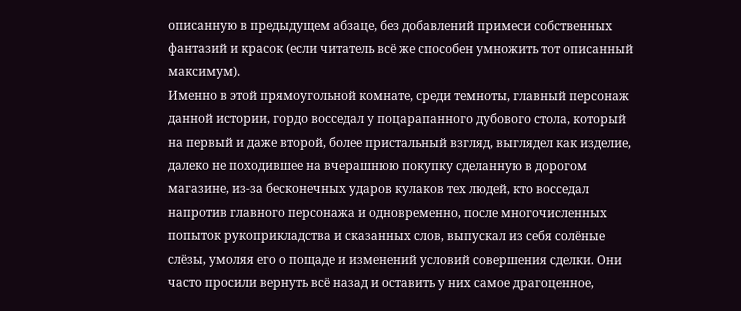описанную в предыдущем абзаце, без добавлений примеси собственных фантазий и красок (если читатель всё же способен умножить тот описанный максимум).
Именно в этой прямоугольной комнате, среди темноты, главный персонаж данной истории, гордо восседал у поцарапанного дубового стола, который на первый и даже второй, более пристальный взгляд, выглядел как изделие, далеко не походившее на вчерашнюю покупку сделанную в дорогом магазине, из-за бесконечных ударов кулаков тех людей, кто восседал напротив главного персонажа и одновременно, после многочисленных попыток рукоприкладства и сказанных слов, выпускал из себя солёные слёзы, умоляя его о пощаде и изменений условий совершения сделки. Они часто просили вернуть всё назад и оставить у них самое драгоценное,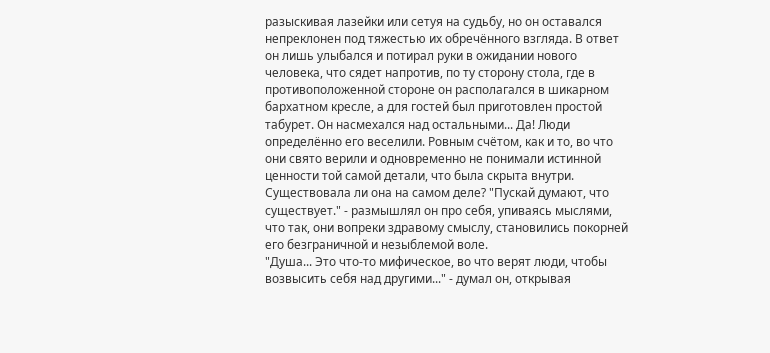разыскивая лазейки или сетуя на судьбу, но он оставался непреклонен под тяжестью их обречённого взгляда. В ответ он лишь улыбался и потирал руки в ожидании нового человека, что сядет напротив, по ту сторону стола, где в противоположенной стороне он располагался в шикарном бархатном кресле, а для гостей был приготовлен простой табурет. Он насмехался над остальными... Да! Люди определённо его веселили. Ровным счётом, как и то, во что они свято верили и одновременно не понимали истинной ценности той самой детали, что была скрыта внутри. Существовала ли она на самом деле? "Пускай думают, что существует." - размышлял он про себя, упиваясь мыслями, что так, они вопреки здравому смыслу, становились покорней его безграничной и незыблемой воле.
"Душа... Это что-то мифическое, во что верят люди, чтобы возвысить себя над другими..." - думал он, открывая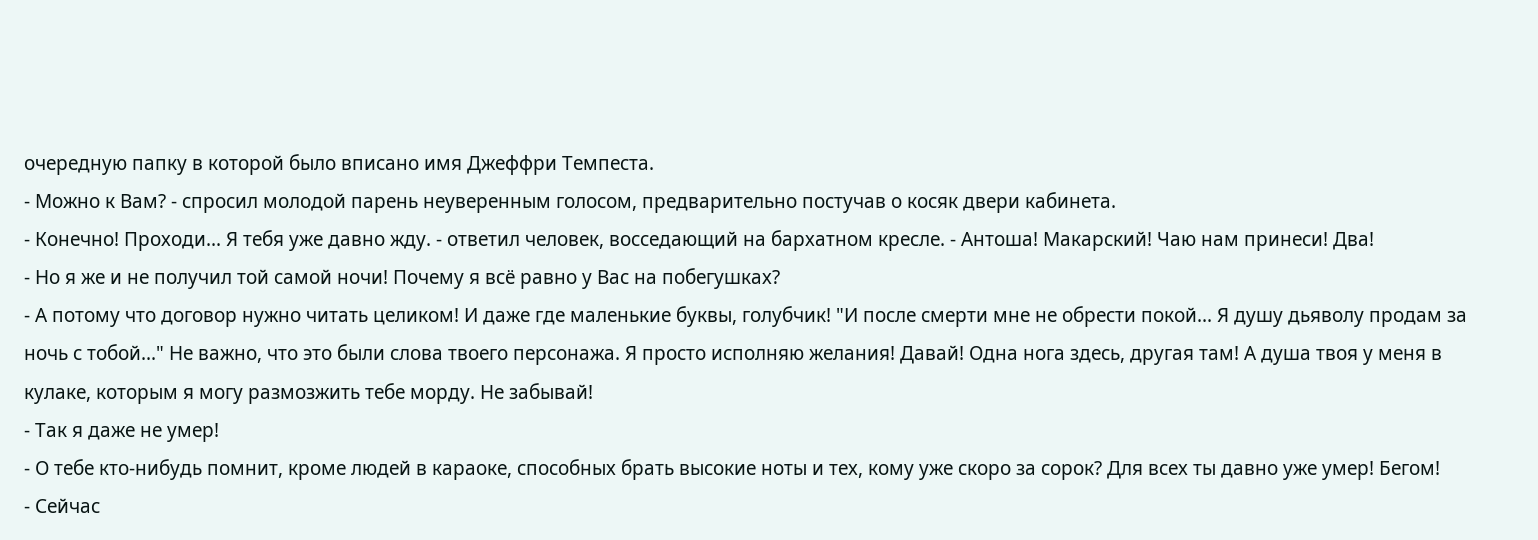очередную папку в которой было вписано имя Джеффри Темпеста.
- Можно к Вам? - спросил молодой парень неуверенным голосом, предварительно постучав о косяк двери кабинета.
- Конечно! Проходи... Я тебя уже давно жду. - ответил человек, восседающий на бархатном кресле. - Антоша! Макарский! Чаю нам принеси! Два!
- Но я же и не получил той самой ночи! Почему я всё равно у Вас на побегушках?
- А потому что договор нужно читать целиком! И даже где маленькие буквы, голубчик! "И после смерти мне не обрести покой... Я душу дьяволу продам за ночь с тобой..." Не важно, что это были слова твоего персонажа. Я просто исполняю желания! Давай! Одна нога здесь, другая там! А душа твоя у меня в кулаке, которым я могу размозжить тебе морду. Не забывай!
- Так я даже не умер!
- О тебе кто-нибудь помнит, кроме людей в караоке, способных брать высокие ноты и тех, кому уже скоро за сорок? Для всех ты давно уже умер! Бегом!
- Сейчас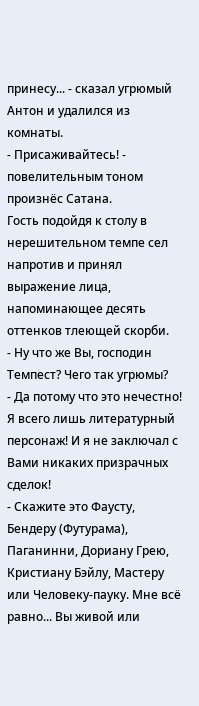принесу... - сказал угрюмый Антон и удалился из комнаты.
- Присаживайтесь! - повелительным тоном произнёс Сатана.
Гость подойдя к столу в нерешительном темпе сел напротив и принял выражение лица, напоминающее десять оттенков тлеющей скорби.
- Ну что же Вы, господин Темпест? Чего так угрюмы?
- Да потому что это нечестно! Я всего лишь литературный персонаж! И я не заключал с Вами никаких призрачных сделок!
- Скажите это Фаусту, Бендеру (Футурама), Паганинни, Дориану Грею, Кристиану Бэйлу, Мастеру или Человеку-пауку. Мне всё равно... Вы живой или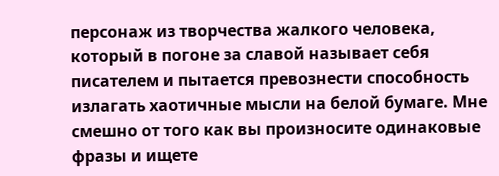персонаж из творчества жалкого человека, который в погоне за славой называет себя писателем и пытается превознести способность излагать хаотичные мысли на белой бумаге. Мне смешно от того как вы произносите одинаковые фразы и ищете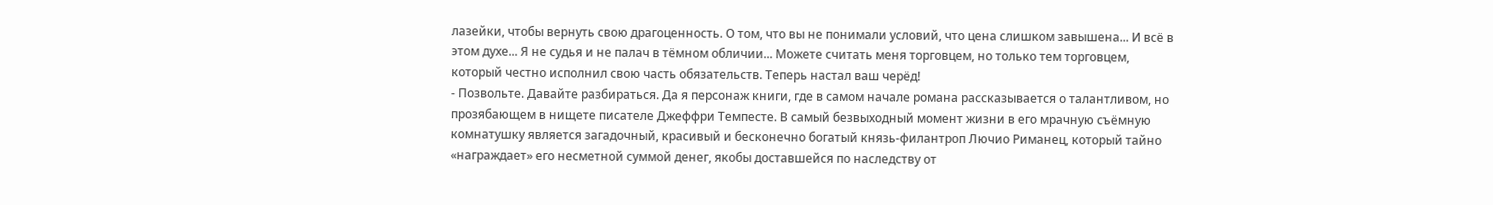лазейки, чтобы вернуть свою драгоценность. О том, что вы не понимали условий, что цена слишком завышена... И всё в этом духе... Я не судья и не палач в тёмном обличии... Можете считать меня торговцем, но только тем торговцем, который честно исполнил свою часть обязательств. Теперь настал ваш черёд!
- Позвольте. Давайте разбираться. Да я персонаж книги, где в самом начале романа рассказывается о талантливом, но прозябающем в нищете писателе Джеффри Темпесте. В самый безвыходный момент жизни в его мрачную съёмную комнатушку является загадочный, красивый и бесконечно богатый князь-филантроп Лючио Риманец, который тайно «награждает» его несметной суммой денег, якобы доставшейся по наследству от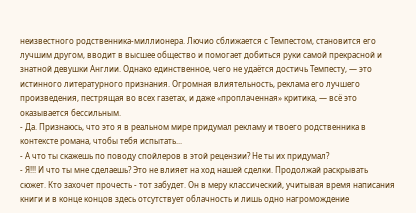неизвестного родственника-миллионера. Лючио сближается с Темпестом, становится его лучшим другом, вводит в высшее общество и помогает добиться руки самой прекрасной и знатной девушки Англии. Однако единственное, чего не удаётся достичь Темпесту, — это истинного литературного признания. Огромная влиятельность, реклама его лучшего произведения, пестрящая во всех газетах, и даже «проплаченная» критика, — всё это оказывается бессильным.
- Да. Признаюсь, что это я в реальном мире придумал рекламу и твоего родственника в контексте романа, чтобы тебя испытать...
- А что ты скажешь по поводу спойлеров в этой рецензии? Не ты их придумал?
- Я!!! И что ты мне сделаешь? Это не влияет на ход нашей сделки. Продолжай раскрывать сюжет. Кто захочет прочесть - тот забудет. Он в меру классический, учитывая время написания книги и в конце концов здесь отсутствует облачность и лишь одно нагромождение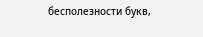бесполезности букв,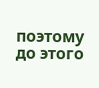поэтому до этого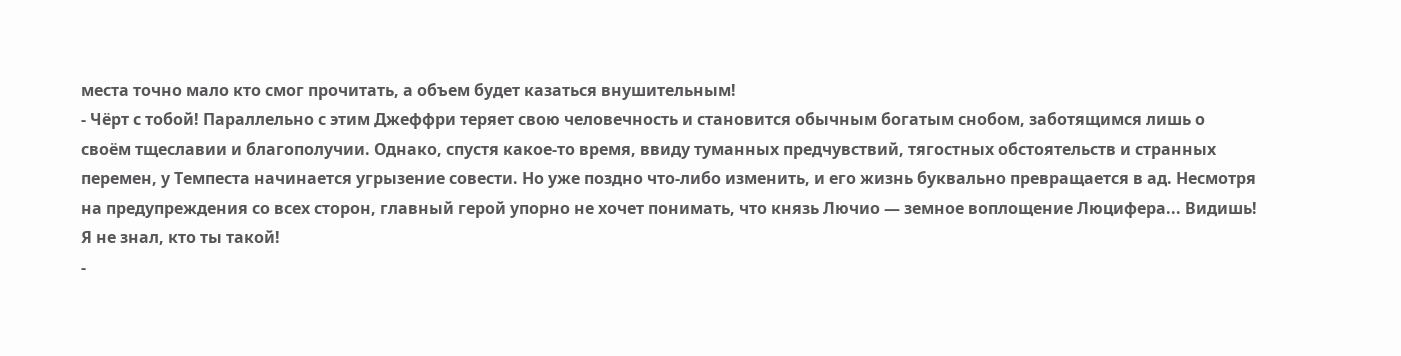места точно мало кто смог прочитать, а объем будет казаться внушительным!
- Чёрт с тобой! Параллельно с этим Джеффри теряет свою человечность и становится обычным богатым снобом, заботящимся лишь о своём тщеславии и благополучии. Однако, спустя какое-то время, ввиду туманных предчувствий, тягостных обстоятельств и странных перемен, у Темпеста начинается угрызение совести. Но уже поздно что-либо изменить, и его жизнь буквально превращается в ад. Несмотря на предупреждения со всех сторон, главный герой упорно не хочет понимать, что князь Лючио — земное воплощение Люцифера... Видишь! Я не знал, кто ты такой!
-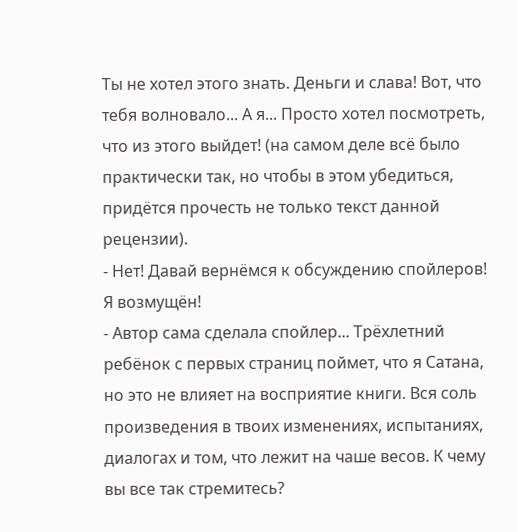Ты не хотел этого знать. Деньги и слава! Вот, что тебя волновало... А я... Просто хотел посмотреть, что из этого выйдет! (на самом деле всё было практически так, но чтобы в этом убедиться, придётся прочесть не только текст данной рецензии).
- Нет! Давай вернёмся к обсуждению спойлеров! Я возмущён!
- Автор сама сделала спойлер... Трёхлетний ребёнок с первых страниц поймет, что я Сатана, но это не влияет на восприятие книги. Вся соль произведения в твоих изменениях, испытаниях, диалогах и том, что лежит на чаше весов. К чему вы все так стремитесь?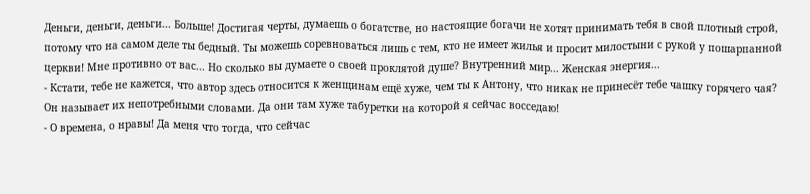Деньги, деньги, деньги... Больше! Достигая черты, думаешь о богатстве, но настоящие богачи не хотят принимать тебя в свой плотный строй, потому что на самом деле ты бедный. Ты можешь соревноваться лишь с тем, кто не имеет жилья и просит милостыни с рукой у пошарпанной церкви! Мне противно от вас... Но сколько вы думаете о своей проклятой душе? Внутренний мир... Женская энергия...
- Кстати, тебе не кажется, что автор здесь относится к женщинам ещё хуже, чем ты к Антону, что никак не принесёт тебе чашку горячего чая? Он называет их непотребными словами. Да они там хуже табуретки на которой я сейчас восседаю!
- О времена, о нравы! Да меня что тогда, что сейчас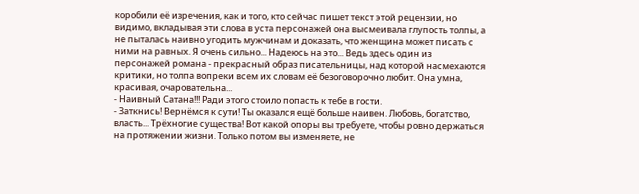коробили её изречения, как и того, кто сейчас пишет текст этой рецензии, но видимо, вкладывая эти слова в уста персонажей она высмеивала глупость толпы, а не пыталась наивно угодить мужчинам и доказать, что женщина может писать с ними на равных. Я очень сильно... Надеюсь на это... Ведь здесь один из персонажей романа - прекрасный образ писательницы, над которой насмехаются критики, но толпа вопреки всем их словам её безоговорочно любит. Она умна, красивая, очаровательна...
- Наивный Сатана!!! Ради этого стоило попасть к тебе в гости.
- Заткнись! Вернёмся к сути! Ты оказался ещё больше наивен. Любовь, богатство, власть... Трёхногие существа! Вот какой опоры вы требуете, чтобы ровно держаться на протяжении жизни. Только потом вы изменяете, не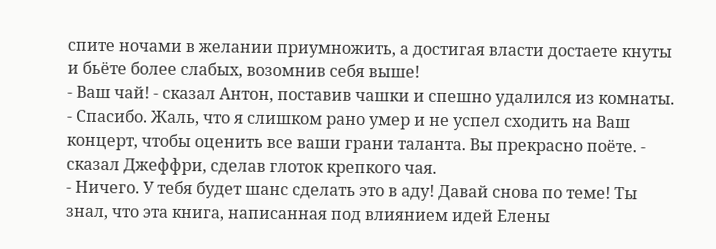спите ночами в желании приумножить, а достигая власти достаете кнуты и бьёте более слабых, возомнив себя выше!
- Ваш чай! - сказал Антон, поставив чашки и спешно удалился из комнаты.
- Спасибо. Жаль, что я слишком рано умер и не успел сходить на Ваш концерт, чтобы оценить все ваши грани таланта. Вы прекрасно поёте. - сказал Джеффри, сделав глоток крепкого чая.
- Ничего. У тебя будет шанс сделать это в аду! Давай снова по теме! Ты знал, что эта книга, написанная под влиянием идей Елены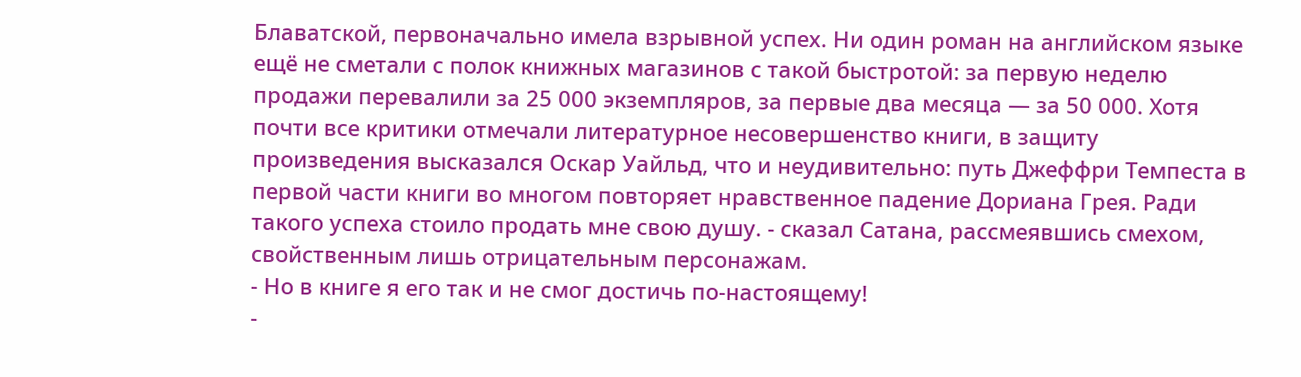Блаватской, первоначально имела взрывной успех. Ни один роман на английском языке ещё не сметали с полок книжных магазинов с такой быстротой: за первую неделю продажи перевалили за 25 000 экземпляров, за первые два месяца — за 50 000. Хотя почти все критики отмечали литературное несовершенство книги, в защиту произведения высказался Оскар Уайльд, что и неудивительно: путь Джеффри Темпеста в первой части книги во многом повторяет нравственное падение Дориана Грея. Ради такого успеха стоило продать мне свою душу. - сказал Сатана, рассмеявшись смехом, свойственным лишь отрицательным персонажам.
- Но в книге я его так и не смог достичь по-настоящему!
-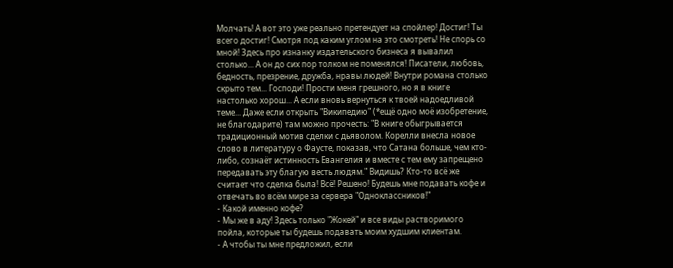Молчать! А вот это уже реально претендует на спойлер! Достиг! Ты всего достиг! Смотря под каким углом на это смотреть! Не спорь со мной! Здесь про изнанку издательского бизнеса я вывалил столько... А он до сих пор толком не поменялся! Писатели, любовь, бедность, презрение, дружба, нравы людей! Внутри романа столько скрыто тем... Господи! Прости меня грешного, но я в книге настолько хорош... А если вновь вернуться к твоей надоедливой теме... Даже если открыть "Википедию" (*ещё одно моё изобретение, не благодарите) там можно прочесть: "В книге обыгрывается традиционный мотив сделки с дьяволом. Корелли внесла новое слово в литературу о Фаусте, показав, что Сатана больше, чем кто-либо, сознаёт истинность Евангелия и вместе с тем ему запрещено передавать эту благую весть людям." Видишь? Кто-то всё же считает что сделка была! Всё! Решено! Будешь мне подавать кофе и отвечать во всём мире за сервера "Одноклассников!"
- Какой именно кофе?
- Мы же в аду! Здесь только "Жокей" и все виды растворимого пойла, которые ты будешь подавать моим худшим клиентам.
- А чтобы ты мне предложил, если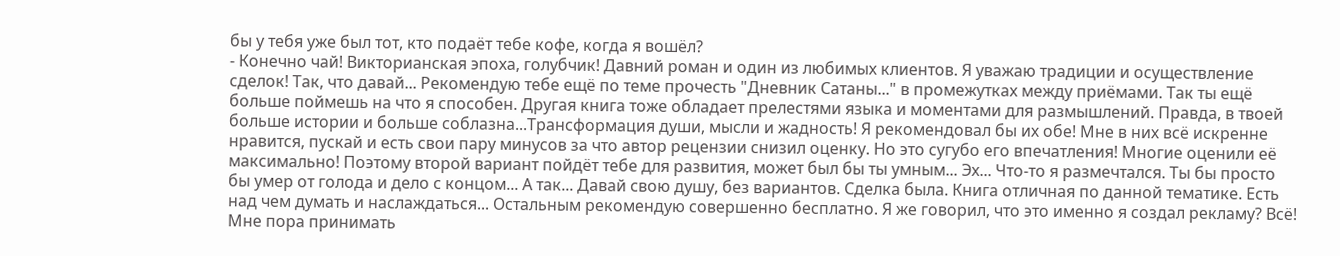бы у тебя уже был тот, кто подаёт тебе кофе, когда я вошёл?
- Конечно чай! Викторианская эпоха, голубчик! Давний роман и один из любимых клиентов. Я уважаю традиции и осуществление сделок! Так, что давай... Рекомендую тебе ещё по теме прочесть "Дневник Сатаны..." в промежутках между приёмами. Так ты ещё больше поймешь на что я способен. Другая книга тоже обладает прелестями языка и моментами для размышлений. Правда, в твоей больше истории и больше соблазна...Трансформация души, мысли и жадность! Я рекомендовал бы их обе! Мне в них всё искренне нравится, пускай и есть свои пару минусов за что автор рецензии снизил оценку. Но это сугубо его впечатления! Многие оценили её максимально! Поэтому второй вариант пойдёт тебе для развития, может был бы ты умным... Эх... Что-то я размечтался. Ты бы просто бы умер от голода и дело с концом... А так... Давай свою душу, без вариантов. Сделка была. Книга отличная по данной тематике. Есть над чем думать и наслаждаться... Остальным рекомендую совершенно бесплатно. Я же говорил, что это именно я создал рекламу? Всё! Мне пора принимать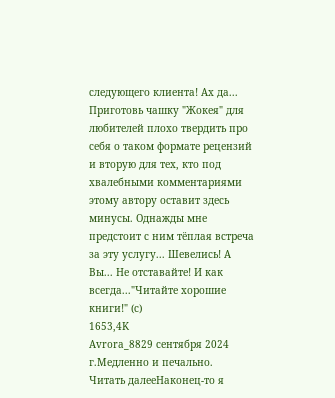следующего клиента! Ах да... Приготовь чашку "Жокея" для любителей плохо твердить про себя о таком формате рецензий и вторую для тех, кто под хвалебными комментариями этому автору оставит здесь минусы. Однажды мне предстоит с ним тёплая встреча за эту услугу... Шевелись! А Вы... Не отставайте! И как всегда..."Читайте хорошие книги!" (с)
1653,4K
Avrora_8829 сентября 2024 г.Медленно и печально.
Читать далееНаконец-то я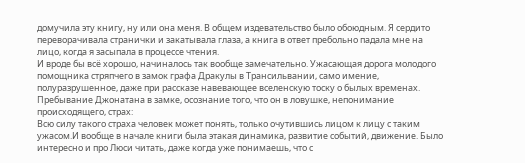домучила эту книгу, ну или она меня. В общем издевательство было обоюдным. Я сердито переворачивала странички и закатывала глаза, а книга в ответ пребольно падала мне на лицо, когда я засыпала в процессе чтения.
И вроде бы всё хорошо, начиналось так вообще замечательно. Ужасающая дорога молодого помощника стряпчего в замок графа Дракулы в Трансильвании, само имение, полуразрушенное, даже при рассказе навевающее вселенскую тоску о былых временах. Пребывание Джонатана в замке, осознание того, что он в ловушке, непонимание происходящего, страх:
Всю силу такого страха человек может понять, только очутившись лицом к лицу с таким ужасом.И вообще в начале книги была этакая динамика, развитие событий, движение. Было интересно и про Люси читать, даже когда уже понимаешь, что с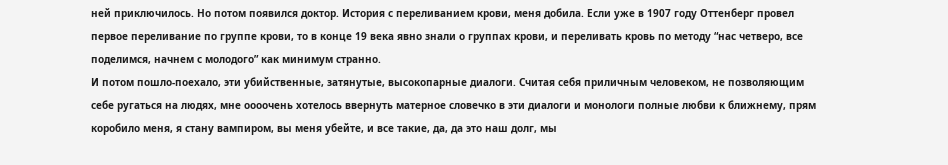ней приключилось. Но потом появился доктор. История с переливанием крови, меня добила. Если уже в 1907 году Оттенберг провел первое переливание по группе крови, то в конце 19 века явно знали о группах крови, и переливать кровь по методу “нас четверо, все поделимся, начнем с молодого” как минимум странно.
И потом пошло-поехало, эти убийственные, затянутые, высокопарные диалоги. Считая себя приличным человеком, не позволяющим себе ругаться на людях, мне оооочень хотелось ввернуть матерное словечко в эти диалоги и монологи полные любви к ближнему, прям коробило меня, я стану вампиром, вы меня убейте, и все такие, да, да это наш долг, мы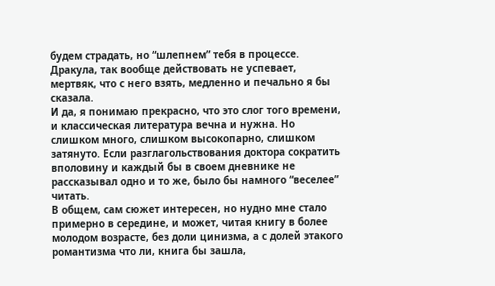будем страдать, но “шлепнем” тебя в процессе. Дракула, так вообще действовать не успевает, мертвяк, что с него взять, медленно и печально я бы сказала.
И да, я понимаю прекрасно, что это слог того времени, и классическая литература вечна и нужна. Но слишком много, слишком высокопарно, слишком затянуто. Если разглагольствования доктора сократить вполовину и каждый бы в своем дневнике не рассказывал одно и то же, было бы намного “веселее” читать.
В общем, сам сюжет интересен, но нудно мне стало примерно в середине, и может, читая книгу в более молодом возрасте, без доли цинизма, а с долей этакого романтизма что ли, книга бы зашла,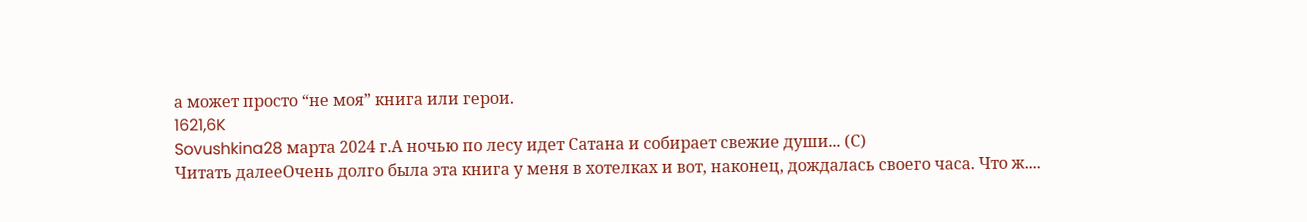а может просто “не моя” книга или герои.
1621,6K
Sovushkina28 марта 2024 г.А ночью по лесу идет Сатана и собирает свежие души... (С)
Читать далееОчень долго была эта книга у меня в хотелках и вот, наконец, дождалась своего часа. Что ж....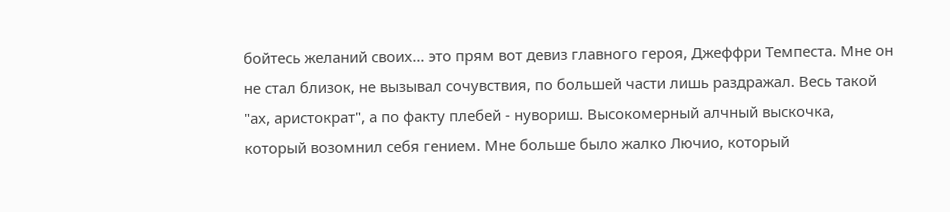бойтесь желаний своих... это прям вот девиз главного героя, Джеффри Темпеста. Мне он не стал близок, не вызывал сочувствия, по большей части лишь раздражал. Весь такой "ах, аристократ", а по факту плебей - нувориш. Высокомерный алчный выскочка, который возомнил себя гением. Мне больше было жалко Лючио, который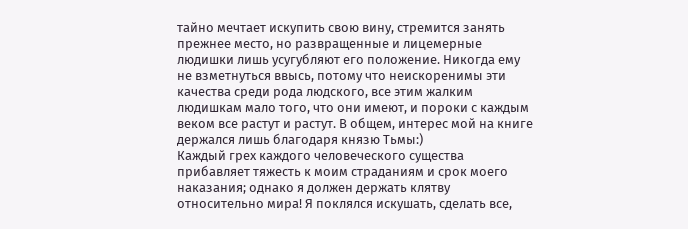тайно мечтает искупить свою вину, стремится занять прежнее место, но развращенные и лицемерные людишки лишь усугубляют его положение. Никогда ему не взметнуться ввысь, потому что неискоренимы эти качества среди рода людского, все этим жалким людишкам мало того, что они имеют, и пороки с каждым веком все растут и растут. В общем, интерес мой на книге держался лишь благодаря князю Тьмы:)
Каждый грех каждого человеческого существа прибавляет тяжесть к моим страданиям и срок моего наказания; однако я должен держать клятву относительно мира! Я поклялся искушать, сделать все,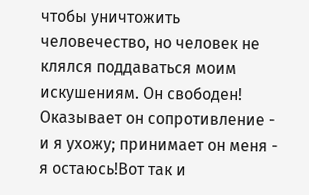чтобы уничтожить человечество, но человек не клялся поддаваться моим искушениям. Он свободен! Оказывает он сопротивление - и я ухожу; принимает он меня - я остаюсь!Вот так и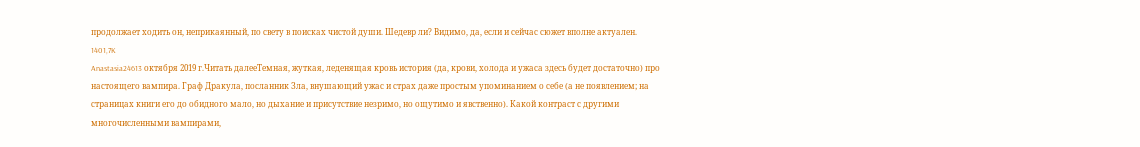продолжает ходить он, неприкаянный, по свету в поисках чистой души. Шедевр ли? Видимо, да, если и сейчас сюжет вполне актуален.
1401,7K
Anastasia24613 октября 2019 г.Читать далееТемная, жуткая, леденящая кровь история (да, крови, холода и ужаса здесь будет достаточно) про настоящего вампира. Граф Дракула, посланник Зла, внушающий ужас и страх даже простым упоминанием о себе (а не появлением; на страницах книги его до обидного мало, но дыхание и присутствие незримо, но ощутимо и явственно). Какой контраст с другими многочисленными вампирами,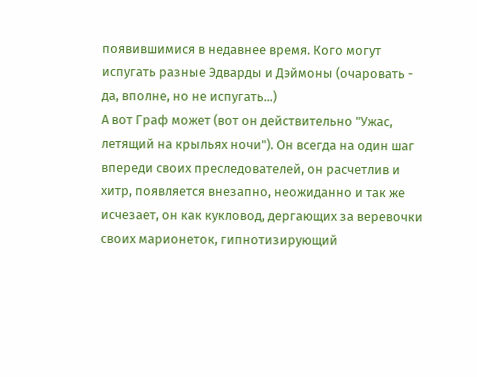появившимися в недавнее время. Кого могут испугать разные Эдварды и Дэймоны (очаровать - да, вполне, но не испугать...)
А вот Граф может (вот он действительно "Ужас, летящий на крыльях ночи"). Он всегда на один шаг впереди своих преследователей, он расчетлив и хитр, появляется внезапно, неожиданно и так же исчезает, он как кукловод, дергающих за веревочки своих марионеток, гипнотизирующий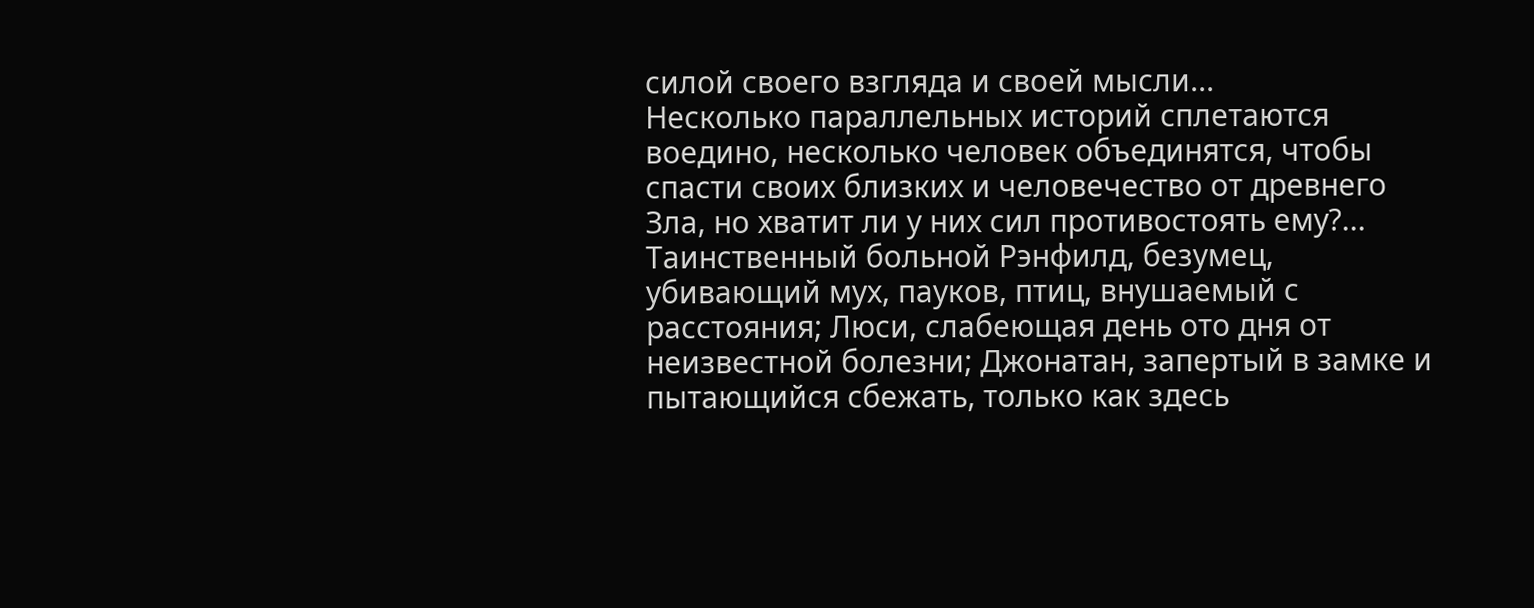силой своего взгляда и своей мысли...
Несколько параллельных историй сплетаются воедино, несколько человек объединятся, чтобы спасти своих близких и человечество от древнего Зла, но хватит ли у них сил противостоять ему?...
Таинственный больной Рэнфилд, безумец, убивающий мух, пауков, птиц, внушаемый с расстояния; Люси, слабеющая день ото дня от неизвестной болезни; Джонатан, запертый в замке и пытающийся сбежать, только как здесь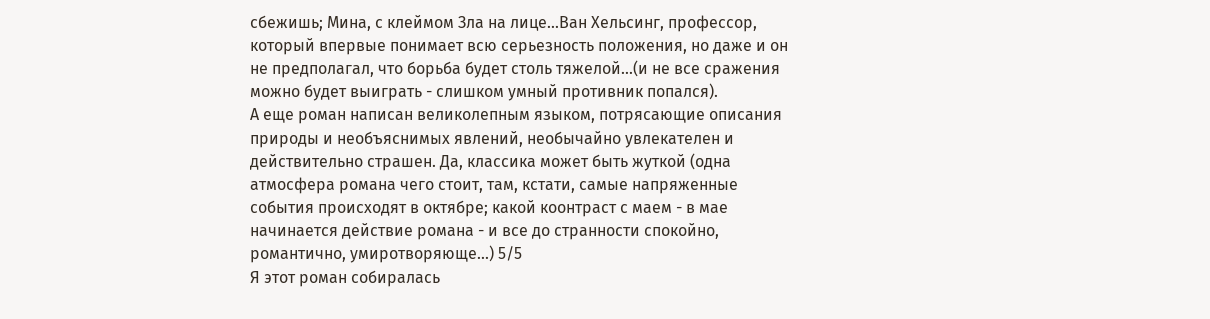сбежишь; Мина, с клеймом Зла на лице...Ван Хельсинг, профессор, который впервые понимает всю серьезность положения, но даже и он не предполагал, что борьба будет столь тяжелой...(и не все сражения можно будет выиграть - слишком умный противник попался).
А еще роман написан великолепным языком, потрясающие описания природы и необъяснимых явлений, необычайно увлекателен и действительно страшен. Да, классика может быть жуткой (одна атмосфера романа чего стоит, там, кстати, самые напряженные события происходят в октябре; какой коонтраст с маем - в мае начинается действие романа - и все до странности спокойно, романтично, умиротворяюще...) 5/5
Я этот роман собиралась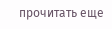прочитать еще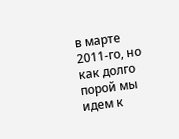в марте 2011-го, но как долго порой мы идем к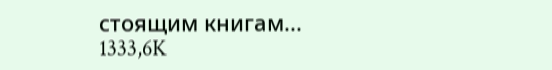стоящим книгам...
1333,6K